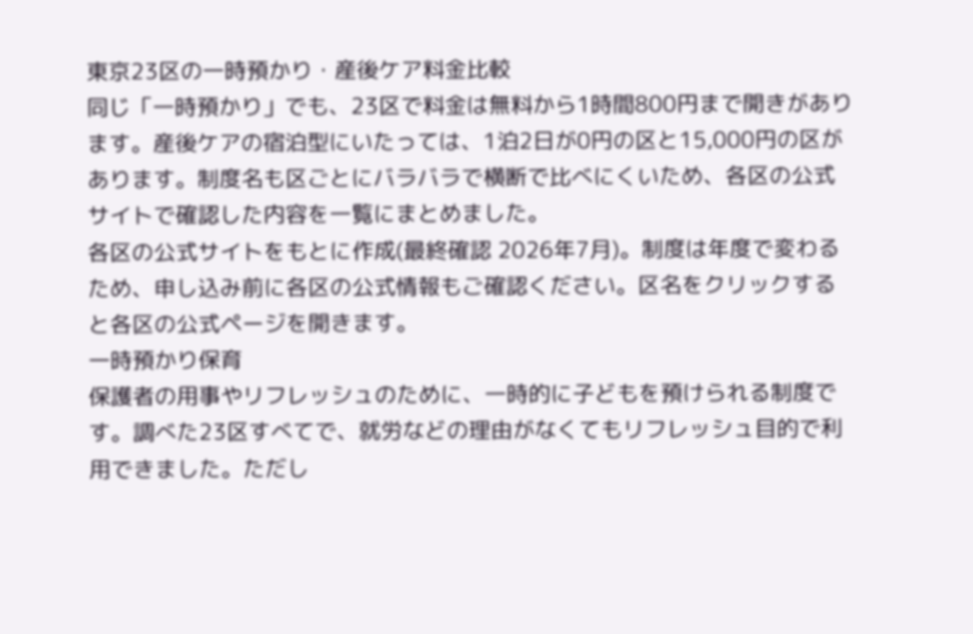東京23区の一時預かり・産後ケア料金比較
同じ「一時預かり」でも、23区で料金は無料から1時間800円まで開きがあります。産後ケアの宿泊型にいたっては、1泊2日が0円の区と15,000円の区があります。制度名も区ごとにバラバラで横断で比べにくいため、各区の公式サイトで確認した内容を一覧にまとめました。
各区の公式サイトをもとに作成(最終確認 2026年7月)。制度は年度で変わるため、申し込み前に各区の公式情報もご確認ください。区名をクリックすると各区の公式ページを開きます。
一時預かり保育
保護者の用事やリフレッシュのために、一時的に子どもを預けられる制度です。調べた23区すべてで、就労などの理由がなくてもリフレッシュ目的で利用できました。ただし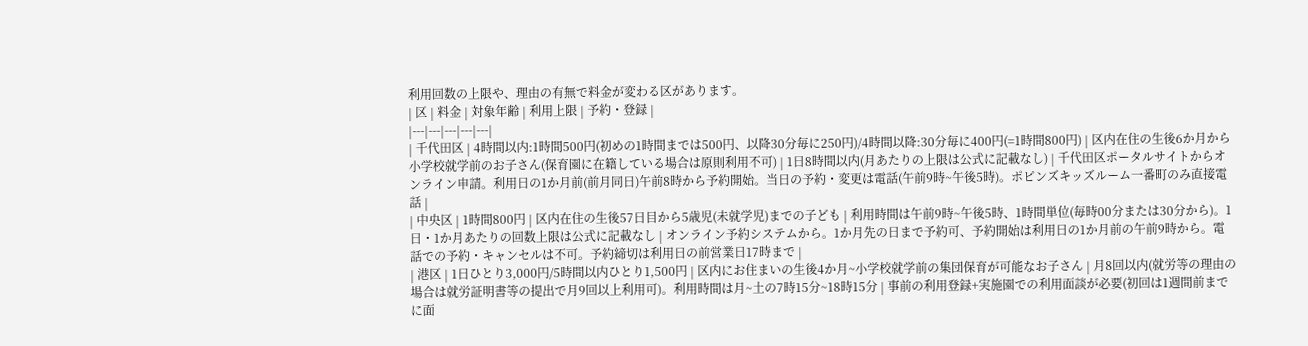利用回数の上限や、理由の有無で料金が変わる区があります。
| 区 | 料金 | 対象年齢 | 利用上限 | 予約・登録 |
|---|---|---|---|---|
| 千代田区 | 4時間以内:1時間500円(初めの1時間までは500円、以降30分毎に250円)/4時間以降:30分毎に400円(=1時間800円) | 区内在住の生後6か月から小学校就学前のお子さん(保育園に在籍している場合は原則利用不可) | 1日8時間以内(月あたりの上限は公式に記載なし) | 千代田区ポータルサイトからオンライン申請。利用日の1か月前(前月同日)午前8時から予約開始。当日の予約・変更は電話(午前9時~午後5時)。ポピンズキッズルーム一番町のみ直接電話 |
| 中央区 | 1時間800円 | 区内在住の生後57日目から5歳児(未就学児)までの子ども | 利用時間は午前9時~午後5時、1時間単位(毎時00分または30分から)。1日・1か月あたりの回数上限は公式に記載なし | オンライン予約システムから。1か月先の日まで予約可、予約開始は利用日の1か月前の午前9時から。電話での予約・キャンセルは不可。予約締切は利用日の前営業日17時まで |
| 港区 | 1日ひとり3,000円/5時間以内ひとり1,500円 | 区内にお住まいの生後4か月~小学校就学前の集団保育が可能なお子さん | 月8回以内(就労等の理由の場合は就労証明書等の提出で月9回以上利用可)。利用時間は月~土の7時15分~18時15分 | 事前の利用登録+実施園での利用面談が必要(初回は1週間前までに面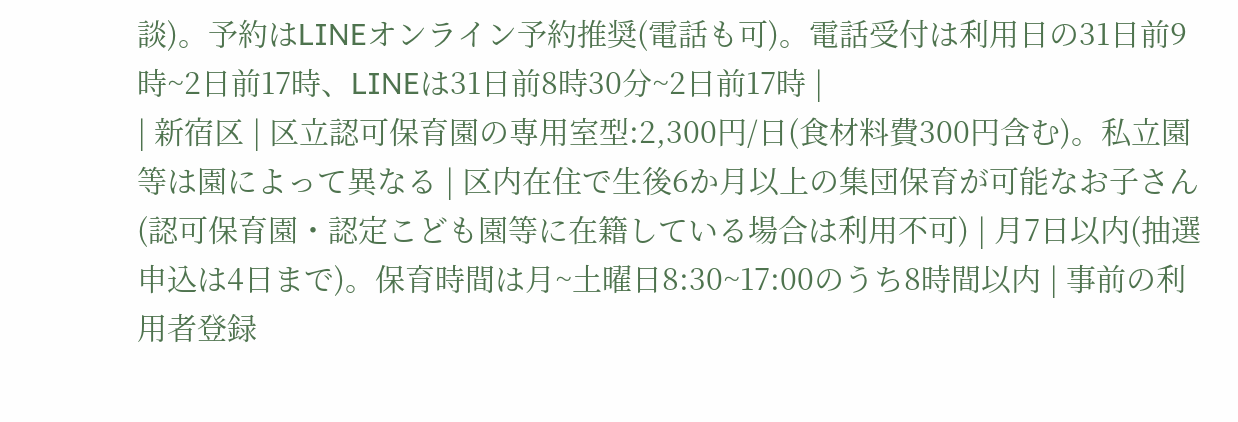談)。予約はLINEオンライン予約推奨(電話も可)。電話受付は利用日の31日前9時~2日前17時、LINEは31日前8時30分~2日前17時 |
| 新宿区 | 区立認可保育園の専用室型:2,300円/日(食材料費300円含む)。私立園等は園によって異なる | 区内在住で生後6か月以上の集団保育が可能なお子さん(認可保育園・認定こども園等に在籍している場合は利用不可) | 月7日以内(抽選申込は4日まで)。保育時間は月~土曜日8:30~17:00のうち8時間以内 | 事前の利用者登録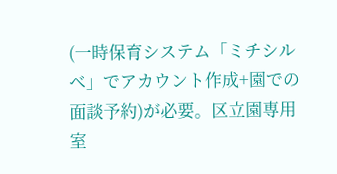(一時保育システム「ミチシルベ」でアカウント作成+園での面談予約)が必要。区立園専用室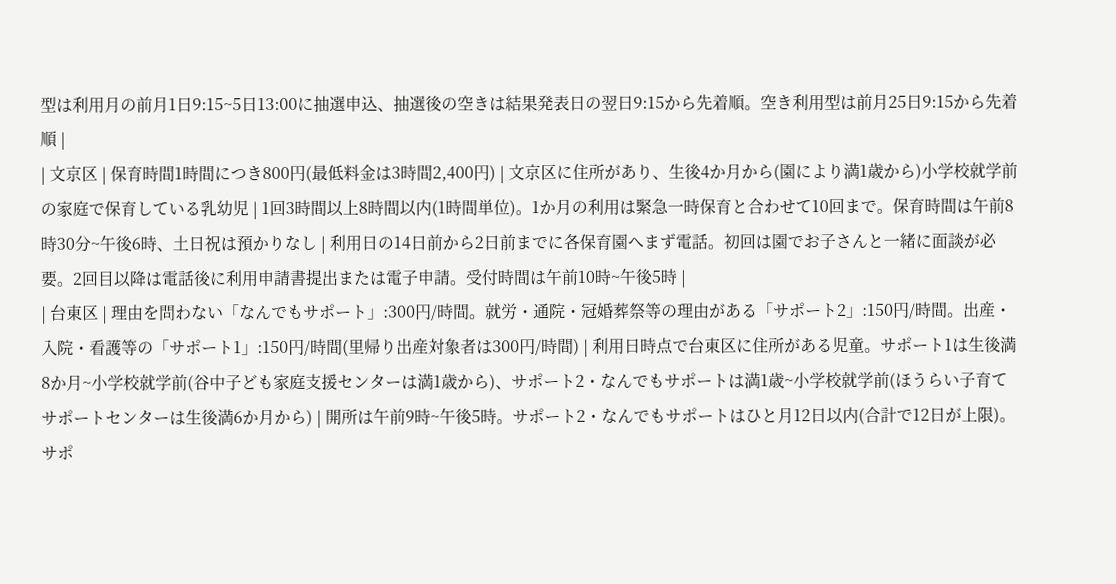型は利用月の前月1日9:15~5日13:00に抽選申込、抽選後の空きは結果発表日の翌日9:15から先着順。空き利用型は前月25日9:15から先着順 |
| 文京区 | 保育時間1時間につき800円(最低料金は3時間2,400円) | 文京区に住所があり、生後4か月から(園により満1歳から)小学校就学前の家庭で保育している乳幼児 | 1回3時間以上8時間以内(1時間単位)。1か月の利用は緊急一時保育と合わせて10回まで。保育時間は午前8時30分~午後6時、土日祝は預かりなし | 利用日の14日前から2日前までに各保育園へまず電話。初回は園でお子さんと一緒に面談が必要。2回目以降は電話後に利用申請書提出または電子申請。受付時間は午前10時~午後5時 |
| 台東区 | 理由を問わない「なんでもサポート」:300円/時間。就労・通院・冠婚葬祭等の理由がある「サポート2」:150円/時間。出産・入院・看護等の「サポート1」:150円/時間(里帰り出産対象者は300円/時間) | 利用日時点で台東区に住所がある児童。サポート1は生後満8か月~小学校就学前(谷中子ども家庭支援センターは満1歳から)、サポート2・なんでもサポートは満1歳~小学校就学前(ほうらい子育てサポートセンターは生後満6か月から) | 開所は午前9時~午後5時。サポート2・なんでもサポートはひと月12日以内(合計で12日が上限)。サポ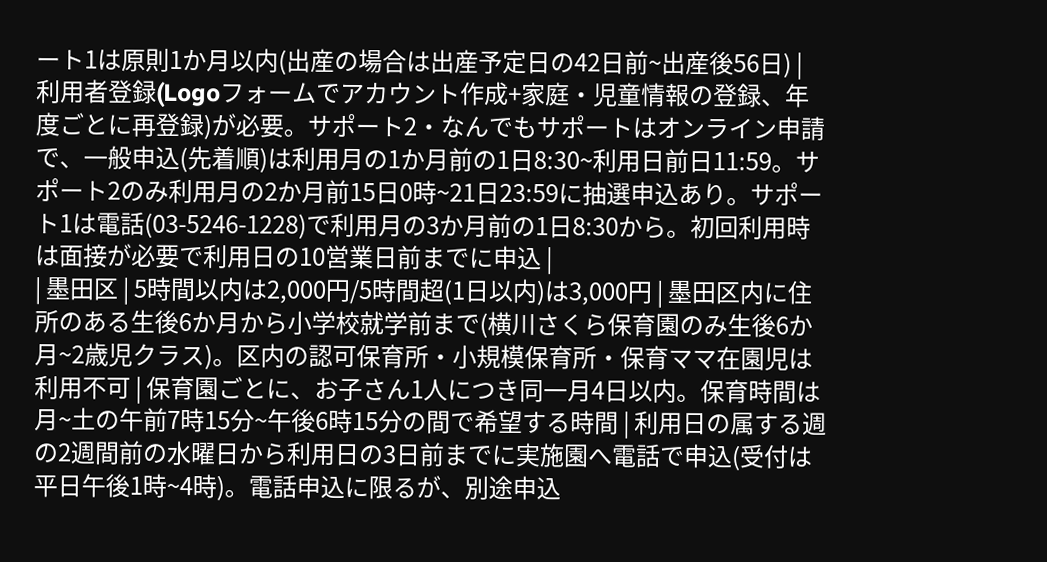ート1は原則1か月以内(出産の場合は出産予定日の42日前~出産後56日) | 利用者登録(Logoフォームでアカウント作成+家庭・児童情報の登録、年度ごとに再登録)が必要。サポート2・なんでもサポートはオンライン申請で、一般申込(先着順)は利用月の1か月前の1日8:30~利用日前日11:59。サポート2のみ利用月の2か月前15日0時~21日23:59に抽選申込あり。サポート1は電話(03-5246-1228)で利用月の3か月前の1日8:30から。初回利用時は面接が必要で利用日の10営業日前までに申込 |
| 墨田区 | 5時間以内は2,000円/5時間超(1日以内)は3,000円 | 墨田区内に住所のある生後6か月から小学校就学前まで(横川さくら保育園のみ生後6か月~2歳児クラス)。区内の認可保育所・小規模保育所・保育ママ在園児は利用不可 | 保育園ごとに、お子さん1人につき同一月4日以内。保育時間は月~土の午前7時15分~午後6時15分の間で希望する時間 | 利用日の属する週の2週間前の水曜日から利用日の3日前までに実施園へ電話で申込(受付は平日午後1時~4時)。電話申込に限るが、別途申込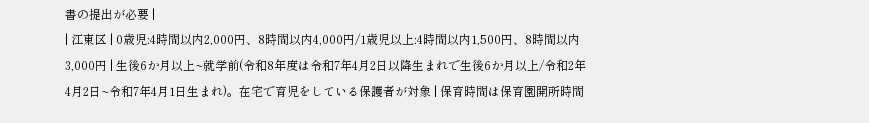書の提出が必要 |
| 江東区 | 0歳児:4時間以内2,000円、8時間以内4,000円/1歳児以上:4時間以内1,500円、8時間以内3,000円 | 生後6か月以上~就学前(令和8年度は令和7年4月2日以降生まれで生後6か月以上/令和2年4月2日~令和7年4月1日生まれ)。在宅で育児をしている保護者が対象 | 保育時間は保育園開所時間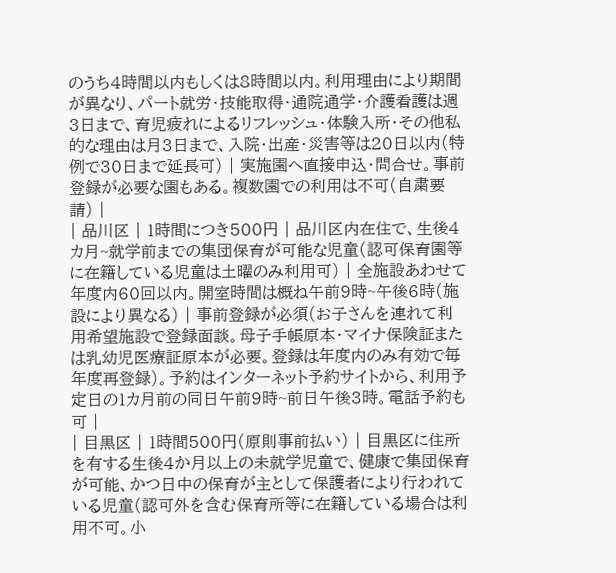のうち4時間以内もしくは8時間以内。利用理由により期間が異なり、パート就労・技能取得・通院通学・介護看護は週3日まで、育児疲れによるリフレッシュ・体験入所・その他私的な理由は月3日まで、入院・出産・災害等は20日以内(特例で30日まで延長可) | 実施園へ直接申込・問合せ。事前登録が必要な園もある。複数園での利用は不可(自粛要請) |
| 品川区 | 1時間につき500円 | 品川区内在住で、生後4カ月~就学前までの集団保育が可能な児童(認可保育園等に在籍している児童は土曜のみ利用可) | 全施設あわせて年度内60回以内。開室時間は概ね午前9時~午後6時(施設により異なる) | 事前登録が必須(お子さんを連れて利用希望施設で登録面談。母子手帳原本・マイナ保険証または乳幼児医療証原本が必要。登録は年度内のみ有効で毎年度再登録)。予約はインターネット予約サイトから、利用予定日の1カ月前の同日午前9時~前日午後3時。電話予約も可 |
| 目黒区 | 1時間500円(原則事前払い) | 目黒区に住所を有する生後4か月以上の未就学児童で、健康で集団保育が可能、かつ日中の保育が主として保護者により行われている児童(認可外を含む保育所等に在籍している場合は利用不可。小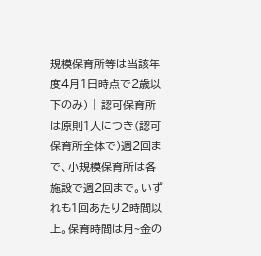規模保育所等は当該年度4月1日時点で2歳以下のみ) | 認可保育所は原則1人につき(認可保育所全体で)週2回まで、小規模保育所は各施設で週2回まで。いずれも1回あたり2時間以上。保育時間は月~金の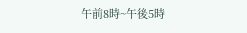午前8時~午後5時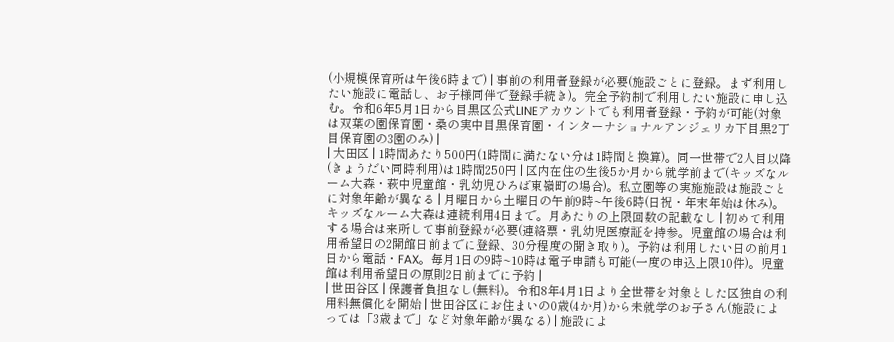(小規模保育所は午後6時まで) | 事前の利用者登録が必要(施設ごとに登録。まず利用したい施設に電話し、お子様同伴で登録手続き)。完全予約制で利用したい施設に申し込む。令和6年5月1日から目黒区公式LINEアカウントでも利用者登録・予約が可能(対象は双葉の園保育園・桑の実中目黒保育園・インターナショナルアンジェリカ下目黒2丁目保育園の3園のみ) |
| 大田区 | 1時間あたり500円(1時間に満たない分は1時間と換算)。同一世帯で2人目以降(きょうだい同時利用)は1時間250円 | 区内在住の生後5か月から就学前まで(キッズなルーム大森・萩中児童館・乳幼児ひろば東嶺町の場合)。私立園等の実施施設は施設ごとに対象年齢が異なる | 月曜日から土曜日の午前9時~午後6時(日祝・年末年始は休み)。キッズなルーム大森は連続利用4日まで。月あたりの上限回数の記載なし | 初めて利用する場合は来所して事前登録が必要(連絡票・乳幼児医療証を持参。児童館の場合は利用希望日の2開館日前までに登録、30分程度の聞き取り)。予約は利用したい日の前月1日から電話・FAX。毎月1日の9時~10時は電子申請も可能(一度の申込上限10件)。児童館は利用希望日の原則2日前までに予約 |
| 世田谷区 | 保護者負担なし(無料)。令和8年4月1日より全世帯を対象とした区独自の利用料無償化を開始 | 世田谷区にお住まいの0歳(4か月)から未就学のお子さん(施設によっては「3歳まで」など対象年齢が異なる) | 施設によ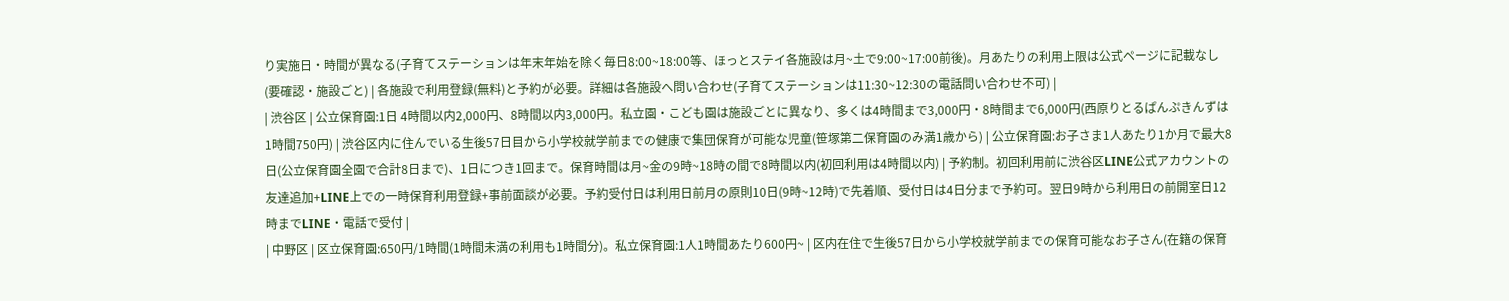り実施日・時間が異なる(子育てステーションは年末年始を除く毎日8:00~18:00等、ほっとステイ各施設は月~土で9:00~17:00前後)。月あたりの利用上限は公式ページに記載なし(要確認・施設ごと) | 各施設で利用登録(無料)と予約が必要。詳細は各施設へ問い合わせ(子育てステーションは11:30~12:30の電話問い合わせ不可) |
| 渋谷区 | 公立保育園:1日 4時間以内2,000円、8時間以内3,000円。私立園・こども園は施設ごとに異なり、多くは4時間まで3,000円・8時間まで6,000円(西原りとるぱんぷきんずは1時間750円) | 渋谷区内に住んでいる生後57日目から小学校就学前までの健康で集団保育が可能な児童(笹塚第二保育園のみ満1歳から) | 公立保育園:お子さま1人あたり1か月で最大8日(公立保育園全園で合計8日まで)、1日につき1回まで。保育時間は月~金の9時~18時の間で8時間以内(初回利用は4時間以内) | 予約制。初回利用前に渋谷区LINE公式アカウントの友達追加+LINE上での一時保育利用登録+事前面談が必要。予約受付日は利用日前月の原則10日(9時~12時)で先着順、受付日は4日分まで予約可。翌日9時から利用日の前開室日12時までLINE・電話で受付 |
| 中野区 | 区立保育園:650円/1時間(1時間未満の利用も1時間分)。私立保育園:1人1時間あたり600円~ | 区内在住で生後57日から小学校就学前までの保育可能なお子さん(在籍の保育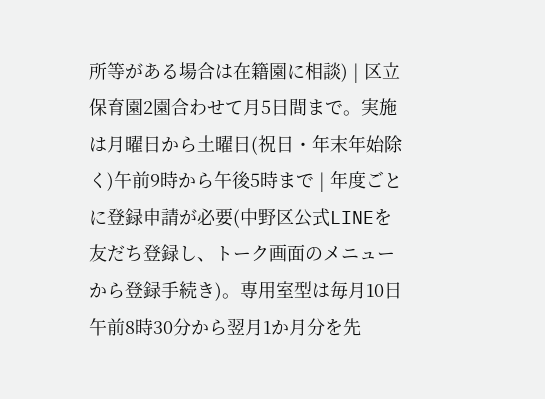所等がある場合は在籍園に相談) | 区立保育園2園合わせて月5日間まで。実施は月曜日から土曜日(祝日・年末年始除く)午前9時から午後5時まで | 年度ごとに登録申請が必要(中野区公式LINEを友だち登録し、トーク画面のメニューから登録手続き)。専用室型は毎月10日午前8時30分から翌月1か月分を先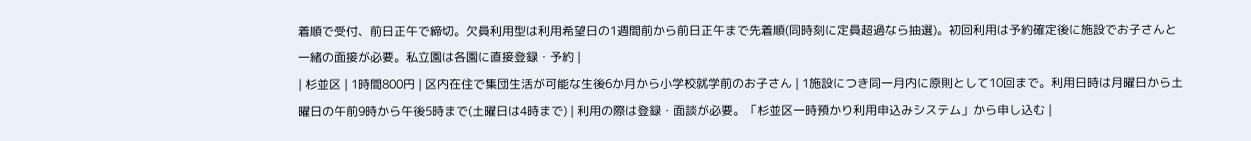着順で受付、前日正午で締切。欠員利用型は利用希望日の1週間前から前日正午まで先着順(同時刻に定員超過なら抽選)。初回利用は予約確定後に施設でお子さんと一緒の面接が必要。私立園は各園に直接登録・予約 |
| 杉並区 | 1時間800円 | 区内在住で集団生活が可能な生後6か月から小学校就学前のお子さん | 1施設につき同一月内に原則として10回まで。利用日時は月曜日から土曜日の午前9時から午後5時まで(土曜日は4時まで) | 利用の際は登録・面談が必要。「杉並区一時預かり利用申込みシステム」から申し込む |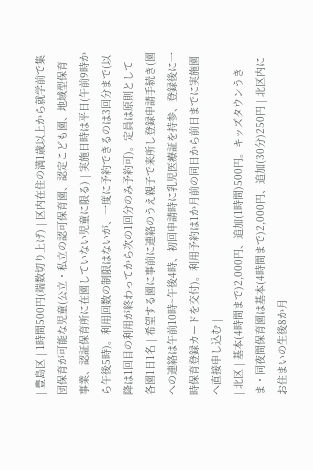| 豊島区 | 1時間500円(端数切り上げ) | 区内在住の満1歳以上から就学前で集団保育が可能な児童(公立・私立の認可保育園、認定こども園、地域型保育事業、認証保育所に在園していない児童に限る) | 実施日時は平日(午前9時から午後5時)。利用回数の制限はないが、一度に予約できるのは3回分まで(以降は1回目の利用が終わってから次の1回分のみ予約可)。定員は原則として各園1日1名 | 希望する園に事前に連絡のうえ親子で来所し登録申請手続き(園への連絡は午前10時~午後4時、初回申請時に乳児医療証を持参、登録後に一時保育登録カードを交付)。利用予約は1か月前の同日から前日までに実施園へ直接申し込む |
| 北区 | 基本(4時間まで)2,000円、追加(1時間)500円。キッズタウンうきま・同夜間保育園は基本(4時間まで)2,000円、追加(30分)250円 | 北区内にお住まいの生後8か月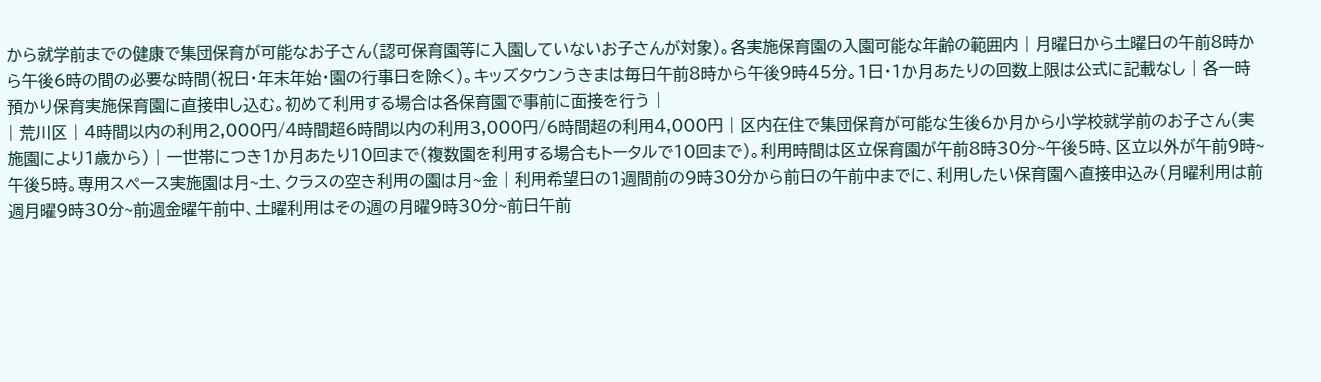から就学前までの健康で集団保育が可能なお子さん(認可保育園等に入園していないお子さんが対象)。各実施保育園の入園可能な年齢の範囲内 | 月曜日から土曜日の午前8時から午後6時の間の必要な時間(祝日・年末年始・園の行事日を除く)。キッズタウンうきまは毎日午前8時から午後9時45分。1日・1か月あたりの回数上限は公式に記載なし | 各一時預かり保育実施保育園に直接申し込む。初めて利用する場合は各保育園で事前に面接を行う |
| 荒川区 | 4時間以内の利用2,000円/4時間超6時間以内の利用3,000円/6時間超の利用4,000円 | 区内在住で集団保育が可能な生後6か月から小学校就学前のお子さん(実施園により1歳から) | 一世帯につき1か月あたり10回まで(複数園を利用する場合もトータルで10回まで)。利用時間は区立保育園が午前8時30分~午後5時、区立以外が午前9時~午後5時。専用スペース実施園は月~土、クラスの空き利用の園は月~金 | 利用希望日の1週間前の9時30分から前日の午前中までに、利用したい保育園へ直接申込み(月曜利用は前週月曜9時30分~前週金曜午前中、土曜利用はその週の月曜9時30分~前日午前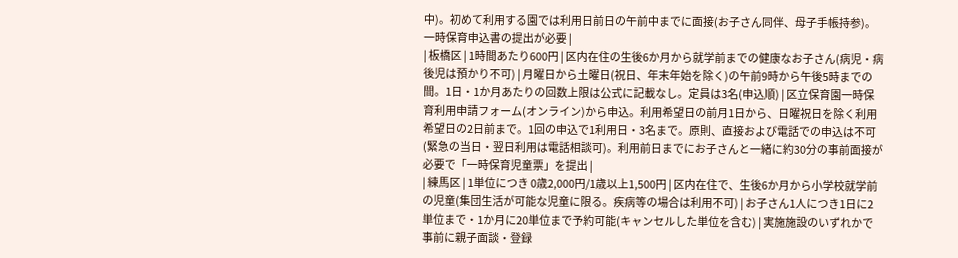中)。初めて利用する園では利用日前日の午前中までに面接(お子さん同伴、母子手帳持参)。一時保育申込書の提出が必要 |
| 板橋区 | 1時間あたり600円 | 区内在住の生後6か月から就学前までの健康なお子さん(病児・病後児は預かり不可) | 月曜日から土曜日(祝日、年末年始を除く)の午前9時から午後5時までの間。1日・1か月あたりの回数上限は公式に記載なし。定員は3名(申込順) | 区立保育園一時保育利用申請フォーム(オンライン)から申込。利用希望日の前月1日から、日曜祝日を除く利用希望日の2日前まで。1回の申込で1利用日・3名まで。原則、直接および電話での申込は不可(緊急の当日・翌日利用は電話相談可)。利用前日までにお子さんと一緒に約30分の事前面接が必要で「一時保育児童票」を提出 |
| 練馬区 | 1単位につき 0歳2,000円/1歳以上1,500円 | 区内在住で、生後6か月から小学校就学前の児童(集団生活が可能な児童に限る。疾病等の場合は利用不可) | お子さん1人につき1日に2単位まで・1か月に20単位まで予約可能(キャンセルした単位を含む) | 実施施設のいずれかで事前に親子面談・登録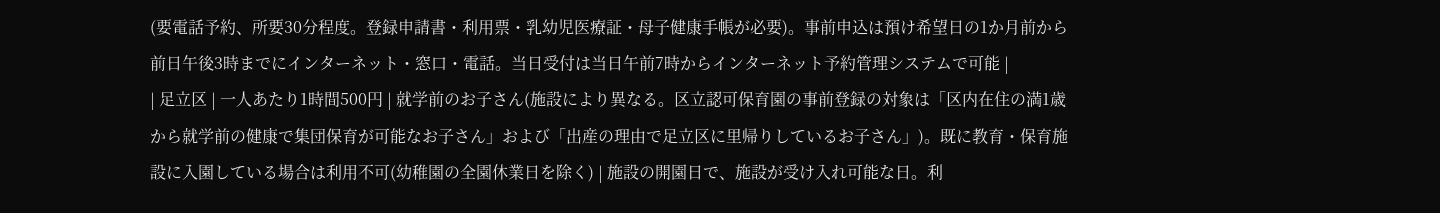(要電話予約、所要30分程度。登録申請書・利用票・乳幼児医療証・母子健康手帳が必要)。事前申込は預け希望日の1か月前から前日午後3時までにインターネット・窓口・電話。当日受付は当日午前7時からインターネット予約管理システムで可能 |
| 足立区 | 一人あたり1時間500円 | 就学前のお子さん(施設により異なる。区立認可保育園の事前登録の対象は「区内在住の満1歳から就学前の健康で集団保育が可能なお子さん」および「出産の理由で足立区に里帰りしているお子さん」)。既に教育・保育施設に入園している場合は利用不可(幼稚園の全園休業日を除く) | 施設の開園日で、施設が受け入れ可能な日。利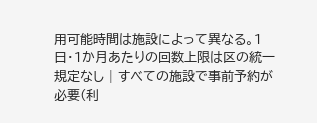用可能時間は施設によって異なる。1日・1か月あたりの回数上限は区の統一規定なし | すべての施設で事前予約が必要(利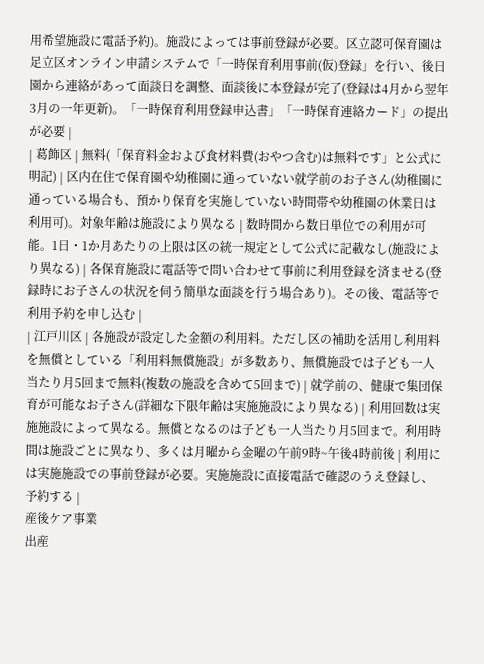用希望施設に電話予約)。施設によっては事前登録が必要。区立認可保育園は足立区オンライン申請システムで「一時保育利用事前(仮)登録」を行い、後日園から連絡があって面談日を調整、面談後に本登録が完了(登録は4月から翌年3月の一年更新)。「一時保育利用登録申込書」「一時保育連絡カード」の提出が必要 |
| 葛飾区 | 無料(「保育料金および食材料費(おやつ含む)は無料です」と公式に明記) | 区内在住で保育園や幼稚園に通っていない就学前のお子さん(幼稚園に通っている場合も、預かり保育を実施していない時間帯や幼稚園の休業日は利用可)。対象年齢は施設により異なる | 数時間から数日単位での利用が可能。1日・1か月あたりの上限は区の統一規定として公式に記載なし(施設により異なる) | 各保育施設に電話等で問い合わせて事前に利用登録を済ませる(登録時にお子さんの状況を伺う簡単な面談を行う場合あり)。その後、電話等で利用予約を申し込む |
| 江戸川区 | 各施設が設定した金額の利用料。ただし区の補助を活用し利用料を無償としている「利用料無償施設」が多数あり、無償施設では子ども一人当たり月5回まで無料(複数の施設を含めて5回まで) | 就学前の、健康で集団保育が可能なお子さん(詳細な下限年齢は実施施設により異なる) | 利用回数は実施施設によって異なる。無償となるのは子ども一人当たり月5回まで。利用時間は施設ごとに異なり、多くは月曜から金曜の午前9時~午後4時前後 | 利用には実施施設での事前登録が必要。実施施設に直接電話で確認のうえ登録し、予約する |
産後ケア事業
出産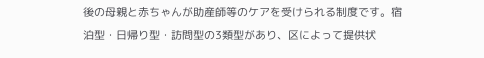後の母親と赤ちゃんが助産師等のケアを受けられる制度です。宿泊型・日帰り型・訪問型の3類型があり、区によって提供状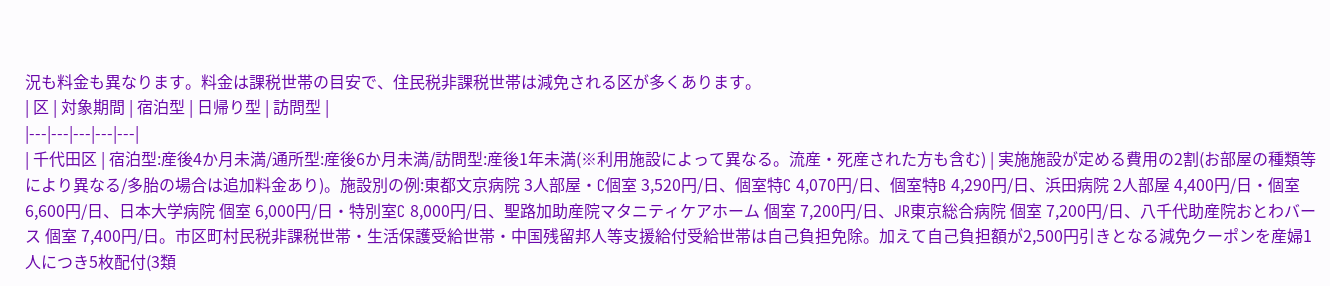況も料金も異なります。料金は課税世帯の目安で、住民税非課税世帯は減免される区が多くあります。
| 区 | 対象期間 | 宿泊型 | 日帰り型 | 訪問型 |
|---|---|---|---|---|
| 千代田区 | 宿泊型:産後4か月未満/通所型:産後6か月未満/訪問型:産後1年未満(※利用施設によって異なる。流産・死産された方も含む) | 実施施設が定める費用の2割(お部屋の種類等により異なる/多胎の場合は追加料金あり)。施設別の例:東都文京病院 3人部屋・C個室 3,520円/日、個室特C 4,070円/日、個室特B 4,290円/日、浜田病院 2人部屋 4,400円/日・個室 6,600円/日、日本大学病院 個室 6,000円/日・特別室C 8,000円/日、聖路加助産院マタニティケアホーム 個室 7,200円/日、JR東京総合病院 個室 7,200円/日、八千代助産院おとわバース 個室 7,400円/日。市区町村民税非課税世帯・生活保護受給世帯・中国残留邦人等支援給付受給世帯は自己負担免除。加えて自己負担額が2,500円引きとなる減免クーポンを産婦1人につき5枚配付(3類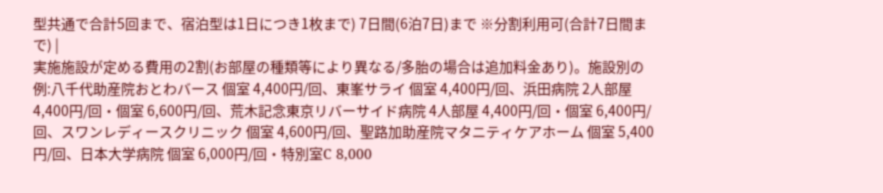型共通で合計5回まで、宿泊型は1日につき1枚まで) 7日間(6泊7日)まで ※分割利用可(合計7日間まで) |
実施施設が定める費用の2割(お部屋の種類等により異なる/多胎の場合は追加料金あり)。施設別の例:八千代助産院おとわバース 個室 4,400円/回、東峯サライ 個室 4,400円/回、浜田病院 2人部屋 4,400円/回・個室 6,600円/回、荒木記念東京リバーサイド病院 4人部屋 4,400円/回・個室 6,400円/回、スワンレディースクリニック 個室 4,600円/回、聖路加助産院マタニティケアホーム 個室 5,400円/回、日本大学病院 個室 6,000円/回・特別室C 8,000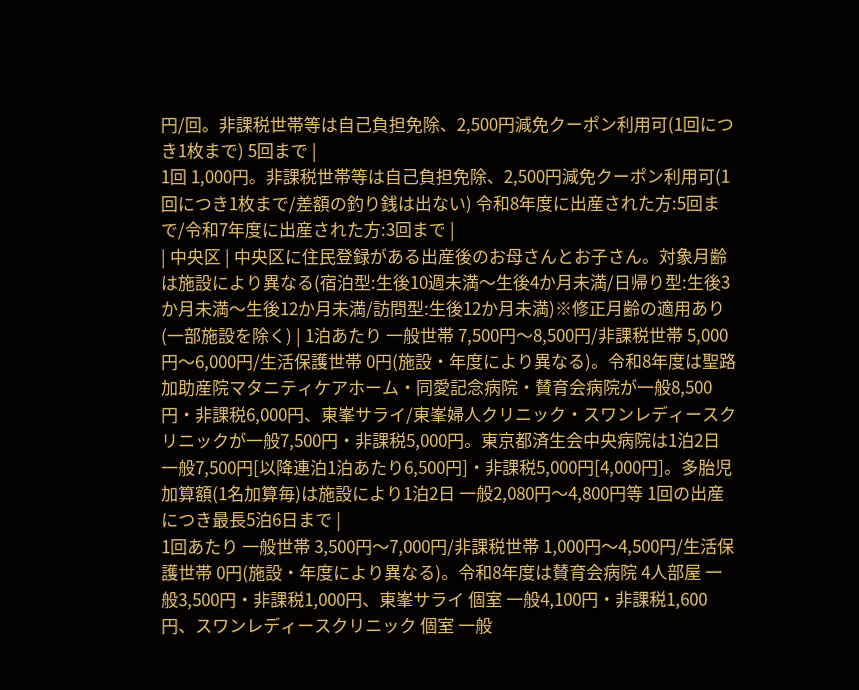円/回。非課税世帯等は自己負担免除、2,500円減免クーポン利用可(1回につき1枚まで) 5回まで |
1回 1,000円。非課税世帯等は自己負担免除、2,500円減免クーポン利用可(1回につき1枚まで/差額の釣り銭は出ない) 令和8年度に出産された方:5回まで/令和7年度に出産された方:3回まで |
| 中央区 | 中央区に住民登録がある出産後のお母さんとお子さん。対象月齢は施設により異なる(宿泊型:生後10週未満〜生後4か月未満/日帰り型:生後3か月未満〜生後12か月未満/訪問型:生後12か月未満)※修正月齢の適用あり(一部施設を除く) | 1泊あたり 一般世帯 7,500円〜8,500円/非課税世帯 5,000円〜6,000円/生活保護世帯 0円(施設・年度により異なる)。令和8年度は聖路加助産院マタニティケアホーム・同愛記念病院・賛育会病院が一般8,500円・非課税6,000円、東峯サライ/東峯婦人クリニック・スワンレディースクリニックが一般7,500円・非課税5,000円。東京都済生会中央病院は1泊2日 一般7,500円[以降連泊1泊あたり6,500円]・非課税5,000円[4,000円]。多胎児加算額(1名加算毎)は施設により1泊2日 一般2,080円〜4,800円等 1回の出産につき最長5泊6日まで |
1回あたり 一般世帯 3,500円〜7,000円/非課税世帯 1,000円〜4,500円/生活保護世帯 0円(施設・年度により異なる)。令和8年度は賛育会病院 4人部屋 一般3,500円・非課税1,000円、東峯サライ 個室 一般4,100円・非課税1,600円、スワンレディースクリニック 個室 一般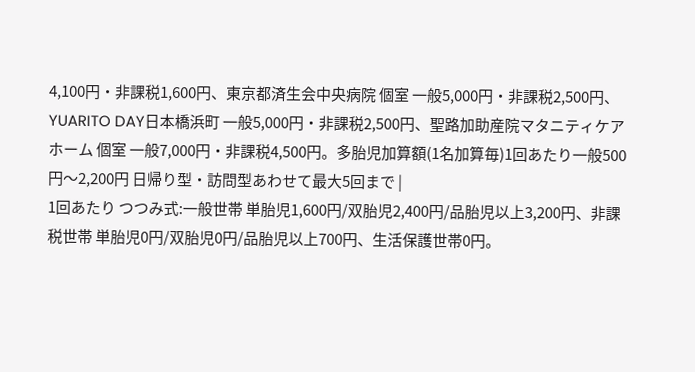4,100円・非課税1,600円、東京都済生会中央病院 個室 一般5,000円・非課税2,500円、YUARITO DAY日本橋浜町 一般5,000円・非課税2,500円、聖路加助産院マタニティケアホーム 個室 一般7,000円・非課税4,500円。多胎児加算額(1名加算毎)1回あたり一般500円〜2,200円 日帰り型・訪問型あわせて最大5回まで |
1回あたり つつみ式:一般世帯 単胎児1,600円/双胎児2,400円/品胎児以上3,200円、非課税世帯 単胎児0円/双胎児0円/品胎児以上700円、生活保護世帯0円。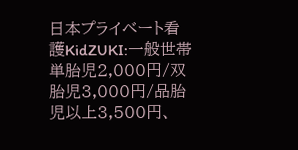日本プライベート看護KidZUKI:一般世帯 単胎児2,000円/双胎児3,000円/品胎児以上3,500円、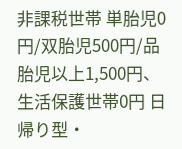非課税世帯 単胎児0円/双胎児500円/品胎児以上1,500円、生活保護世帯0円 日帰り型・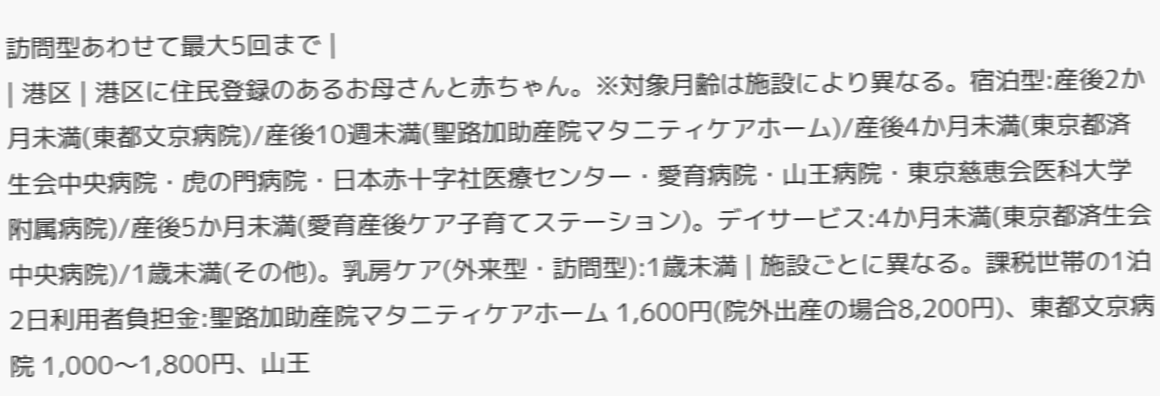訪問型あわせて最大5回まで |
| 港区 | 港区に住民登録のあるお母さんと赤ちゃん。※対象月齢は施設により異なる。宿泊型:産後2か月未満(東都文京病院)/産後10週未満(聖路加助産院マタニティケアホーム)/産後4か月未満(東京都済生会中央病院・虎の門病院・日本赤十字社医療センター・愛育病院・山王病院・東京慈恵会医科大学附属病院)/産後5か月未満(愛育産後ケア子育てステーション)。デイサービス:4か月未満(東京都済生会中央病院)/1歳未満(その他)。乳房ケア(外来型・訪問型):1歳未満 | 施設ごとに異なる。課税世帯の1泊2日利用者負担金:聖路加助産院マタニティケアホーム 1,600円(院外出産の場合8,200円)、東都文京病院 1,000〜1,800円、山王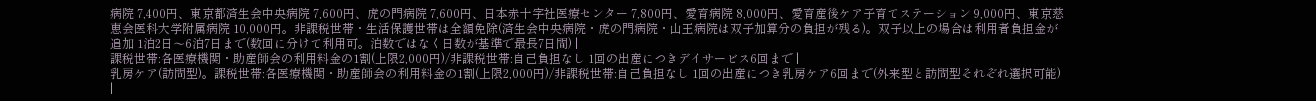病院 7,400円、東京都済生会中央病院 7,600円、虎の門病院 7,600円、日本赤十字社医療センター 7,800円、愛育病院 8,000円、愛育産後ケア子育てステーション 9,000円、東京慈恵会医科大学附属病院 10,000円。非課税世帯・生活保護世帯は全額免除(済生会中央病院・虎の門病院・山王病院は双子加算分の負担が残る)。双子以上の場合は利用者負担金が追加 1泊2日〜6泊7日まで(数回に分けて利用可。泊数ではなく日数が基準で最長7日間) |
課税世帯:各医療機関・助産師会の利用料金の1割(上限2,000円)/非課税世帯:自己負担なし 1回の出産につきデイサービス6回まで |
乳房ケア(訪問型)。課税世帯:各医療機関・助産師会の利用料金の1割(上限2,000円)/非課税世帯:自己負担なし 1回の出産につき乳房ケア6回まで(外来型と訪問型それぞれ選択可能) |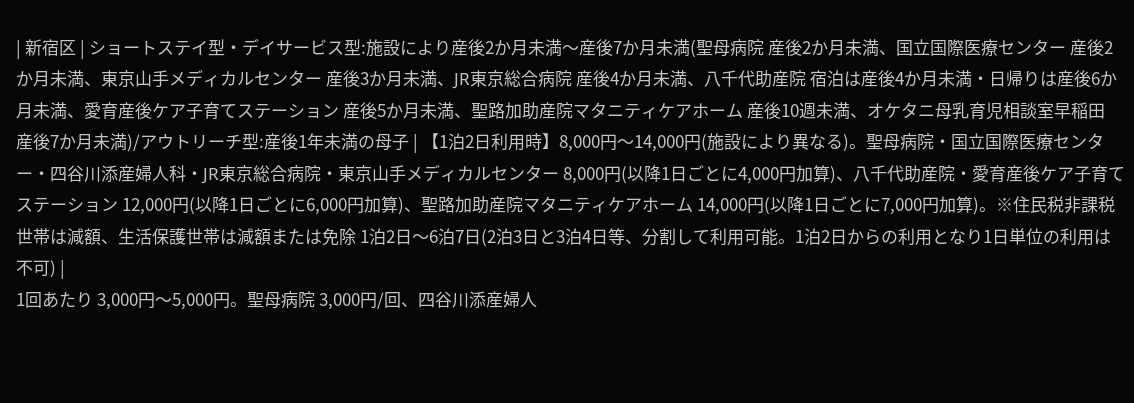| 新宿区 | ショートステイ型・デイサービス型:施設により産後2か月未満〜産後7か月未満(聖母病院 産後2か月未満、国立国際医療センター 産後2か月未満、東京山手メディカルセンター 産後3か月未満、JR東京総合病院 産後4か月未満、八千代助産院 宿泊は産後4か月未満・日帰りは産後6か月未満、愛育産後ケア子育てステーション 産後5か月未満、聖路加助産院マタニティケアホーム 産後10週未満、オケタニ母乳育児相談室早稲田 産後7か月未満)/アウトリーチ型:産後1年未満の母子 | 【1泊2日利用時】8,000円〜14,000円(施設により異なる)。聖母病院・国立国際医療センター・四谷川添産婦人科・JR東京総合病院・東京山手メディカルセンター 8,000円(以降1日ごとに4,000円加算)、八千代助産院・愛育産後ケア子育てステーション 12,000円(以降1日ごとに6,000円加算)、聖路加助産院マタニティケアホーム 14,000円(以降1日ごとに7,000円加算)。※住民税非課税世帯は減額、生活保護世帯は減額または免除 1泊2日〜6泊7日(2泊3日と3泊4日等、分割して利用可能。1泊2日からの利用となり1日単位の利用は不可) |
1回あたり 3,000円〜5,000円。聖母病院 3,000円/回、四谷川添産婦人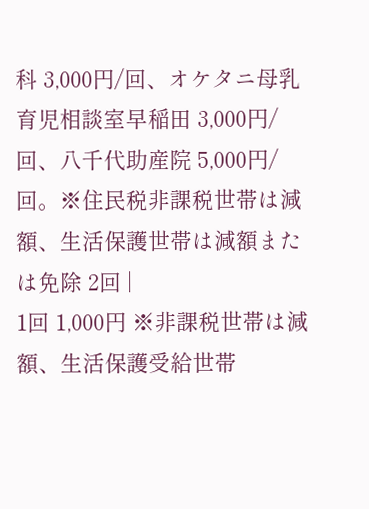科 3,000円/回、オケタニ母乳育児相談室早稲田 3,000円/回、八千代助産院 5,000円/回。※住民税非課税世帯は減額、生活保護世帯は減額または免除 2回 |
1回 1,000円 ※非課税世帯は減額、生活保護受給世帯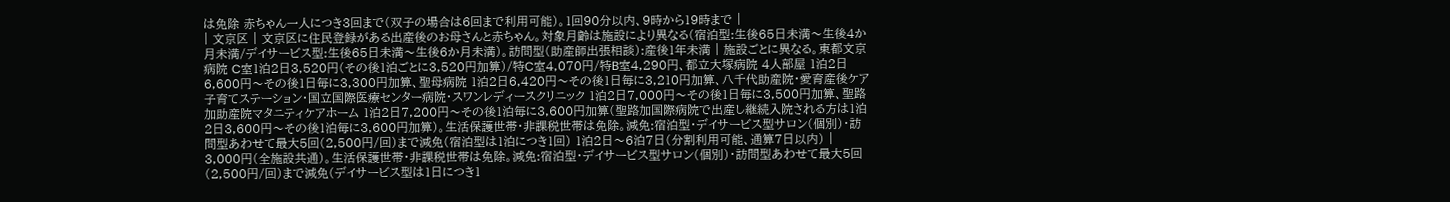は免除 赤ちゃん一人につき3回まで(双子の場合は6回まで利用可能)。1回90分以内、9時から19時まで |
| 文京区 | 文京区に住民登録がある出産後のお母さんと赤ちゃん。対象月齢は施設により異なる(宿泊型:生後65日未満〜生後4か月未満/デイサービス型:生後65日未満〜生後6か月未満)。訪問型(助産師出張相談):産後1年未満 | 施設ごとに異なる。東都文京病院 C室1泊2日3,520円(その後1泊ごとに3,520円加算)/特C室4,070円/特B室4,290円、都立大塚病院 4人部屋 1泊2日6,600円〜その後1日毎に3,300円加算、聖母病院 1泊2日6,420円〜その後1日毎に3,210円加算、八千代助産院・愛育産後ケア子育てステーション・国立国際医療センター病院・スワンレディースクリニック 1泊2日7,000円〜その後1日毎に3,500円加算、聖路加助産院マタニティケアホーム 1泊2日7,200円〜その後1泊毎に3,600円加算(聖路加国際病院で出産し継続入院される方は1泊2日3,600円〜その後1泊毎に3,600円加算)。生活保護世帯・非課税世帯は免除。減免:宿泊型・デイサービス型サロン(個別)・訪問型あわせて最大5回(2,500円/回)まで減免(宿泊型は1泊につき1回) 1泊2日〜6泊7日(分割利用可能、通算7日以内) |
3,000円(全施設共通)。生活保護世帯・非課税世帯は免除。減免:宿泊型・デイサービス型サロン(個別)・訪問型あわせて最大5回(2,500円/回)まで減免(デイサービス型は1日につき1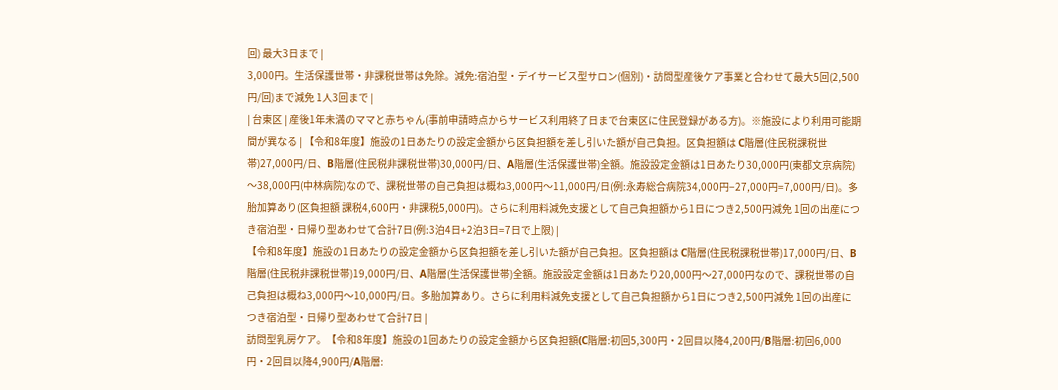回) 最大3日まで |
3,000円。生活保護世帯・非課税世帯は免除。減免:宿泊型・デイサービス型サロン(個別)・訪問型産後ケア事業と合わせて最大5回(2,500円/回)まで減免 1人3回まで |
| 台東区 | 産後1年未満のママと赤ちゃん(事前申請時点からサービス利用終了日まで台東区に住民登録がある方)。※施設により利用可能期間が異なる | 【令和8年度】施設の1日あたりの設定金額から区負担額を差し引いた額が自己負担。区負担額は C階層(住民税課税世帯)27,000円/日、B階層(住民税非課税世帯)30,000円/日、A階層(生活保護世帯)全額。施設設定金額は1日あたり30,000円(東都文京病院)〜38,000円(中林病院)なので、課税世帯の自己負担は概ね3,000円〜11,000円/日(例:永寿総合病院34,000円−27,000円=7,000円/日)。多胎加算あり(区負担額 課税4,600円・非課税5,000円)。さらに利用料減免支援として自己負担額から1日につき2,500円減免 1回の出産につき宿泊型・日帰り型あわせて合計7日(例:3泊4日+2泊3日=7日で上限) |
【令和8年度】施設の1日あたりの設定金額から区負担額を差し引いた額が自己負担。区負担額は C階層(住民税課税世帯)17,000円/日、B階層(住民税非課税世帯)19,000円/日、A階層(生活保護世帯)全額。施設設定金額は1日あたり20,000円〜27,000円なので、課税世帯の自己負担は概ね3,000円〜10,000円/日。多胎加算あり。さらに利用料減免支援として自己負担額から1日につき2,500円減免 1回の出産につき宿泊型・日帰り型あわせて合計7日 |
訪問型乳房ケア。【令和8年度】施設の1回あたりの設定金額から区負担額(C階層:初回5,300円・2回目以降4,200円/B階層:初回6,000円・2回目以降4,900円/A階層: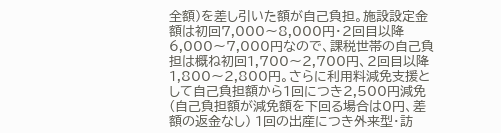全額)を差し引いた額が自己負担。施設設定金額は初回7,000〜8,000円・2回目以降6,000〜7,000円なので、課税世帯の自己負担は概ね初回1,700〜2,700円、2回目以降1,800〜2,800円。さらに利用料減免支援として自己負担額から1回につき2,500円減免(自己負担額が減免額を下回る場合は0円、差額の返金なし) 1回の出産につき外来型・訪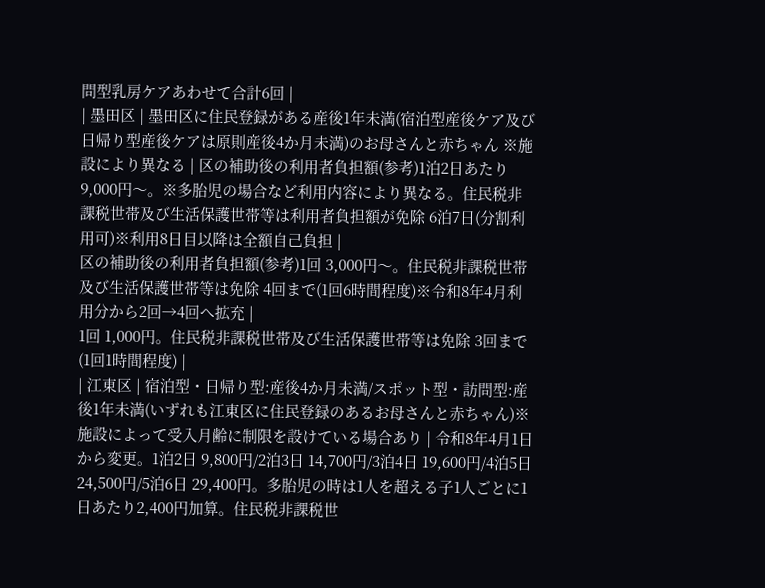問型乳房ケアあわせて合計6回 |
| 墨田区 | 墨田区に住民登録がある産後1年未満(宿泊型産後ケア及び日帰り型産後ケアは原則産後4か月未満)のお母さんと赤ちゃん ※施設により異なる | 区の補助後の利用者負担額(参考)1泊2日あたり 9,000円〜。※多胎児の場合など利用内容により異なる。住民税非課税世帯及び生活保護世帯等は利用者負担額が免除 6泊7日(分割利用可)※利用8日目以降は全額自己負担 |
区の補助後の利用者負担額(参考)1回 3,000円〜。住民税非課税世帯及び生活保護世帯等は免除 4回まで(1回6時間程度)※令和8年4月利用分から2回→4回へ拡充 |
1回 1,000円。住民税非課税世帯及び生活保護世帯等は免除 3回まで(1回1時間程度) |
| 江東区 | 宿泊型・日帰り型:産後4か月未満/スポット型・訪問型:産後1年未満(いずれも江東区に住民登録のあるお母さんと赤ちゃん)※施設によって受入月齢に制限を設けている場合あり | 令和8年4月1日から変更。1泊2日 9,800円/2泊3日 14,700円/3泊4日 19,600円/4泊5日 24,500円/5泊6日 29,400円。多胎児の時は1人を超える子1人ごとに1日あたり2,400円加算。住民税非課税世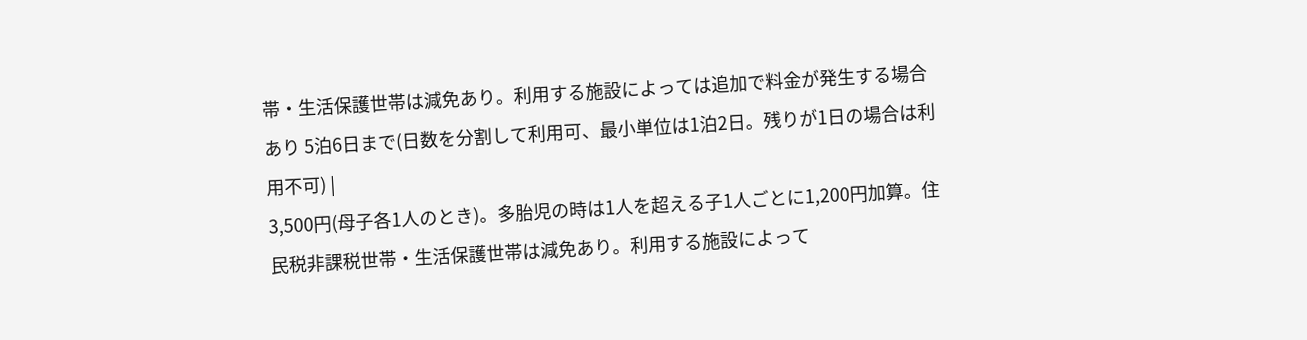帯・生活保護世帯は減免あり。利用する施設によっては追加で料金が発生する場合あり 5泊6日まで(日数を分割して利用可、最小単位は1泊2日。残りが1日の場合は利用不可) |
3,500円(母子各1人のとき)。多胎児の時は1人を超える子1人ごとに1,200円加算。住民税非課税世帯・生活保護世帯は減免あり。利用する施設によって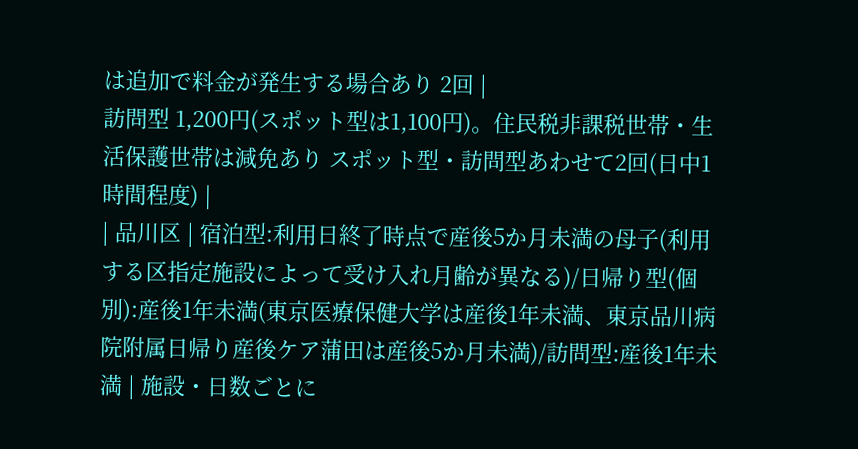は追加で料金が発生する場合あり 2回 |
訪問型 1,200円(スポット型は1,100円)。住民税非課税世帯・生活保護世帯は減免あり スポット型・訪問型あわせて2回(日中1時間程度) |
| 品川区 | 宿泊型:利用日終了時点で産後5か月未満の母子(利用する区指定施設によって受け入れ月齢が異なる)/日帰り型(個別):産後1年未満(東京医療保健大学は産後1年未満、東京品川病院附属日帰り産後ケア蒲田は産後5か月未満)/訪問型:産後1年未満 | 施設・日数ごとに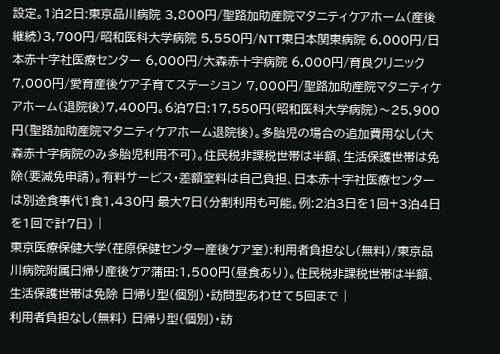設定。1泊2日:東京品川病院 3,800円/聖路加助産院マタニティケアホーム(産後継続)3,700円/昭和医科大学病院 5,550円/NTT東日本関東病院 6,000円/日本赤十字社医療センター 6,000円/大森赤十字病院 6,000円/育良クリニック 7,000円/愛育産後ケア子育てステーション 7,000円/聖路加助産院マタニティケアホーム(退院後)7,400円。6泊7日:17,550円(昭和医科大学病院)〜25,900円(聖路加助産院マタニティケアホーム退院後)。多胎児の場合の追加費用なし(大森赤十字病院のみ多胎児利用不可)。住民税非課税世帯は半額、生活保護世帯は免除(要減免申請)。有料サービス・差額室料は自己負担、日本赤十字社医療センターは別途食事代1食1,430円 最大7日(分割利用も可能。例:2泊3日を1回+3泊4日を1回で計7日) |
東京医療保健大学(荏原保健センター産後ケア室):利用者負担なし(無料)/東京品川病院附属日帰り産後ケア蒲田:1,500円(昼食あり)。住民税非課税世帯は半額、生活保護世帯は免除 日帰り型(個別)・訪問型あわせて5回まで |
利用者負担なし(無料) 日帰り型(個別)・訪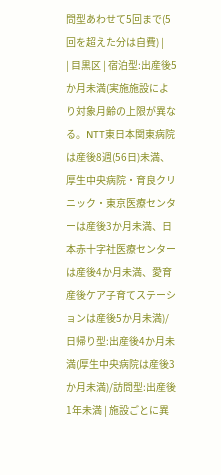問型あわせて5回まで(5回を超えた分は自費) |
| 目黒区 | 宿泊型:出産後5か月未満(実施施設により対象月齢の上限が異なる。NTT東日本関東病院は産後8週(56日)未満、厚生中央病院・育良クリニック・東京医療センターは産後3か月未満、日本赤十字社医療センターは産後4か月未満、愛育産後ケア子育てステーションは産後5か月未満)/日帰り型:出産後4か月未満(厚生中央病院は産後3か月未満)/訪問型:出産後1年未満 | 施設ごとに異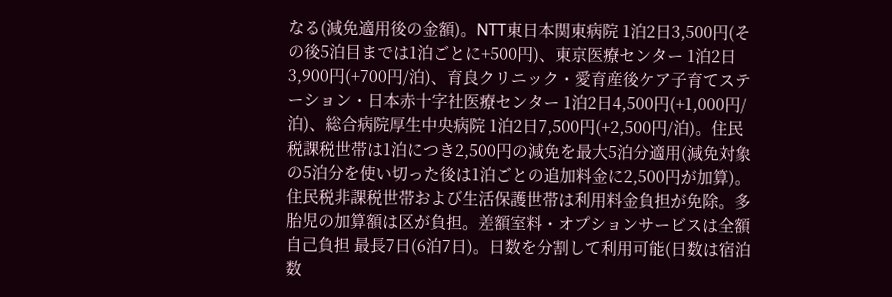なる(減免適用後の金額)。NTT東日本関東病院 1泊2日3,500円(その後5泊目までは1泊ごとに+500円)、東京医療センター 1泊2日3,900円(+700円/泊)、育良クリニック・愛育産後ケア子育てステーション・日本赤十字社医療センター 1泊2日4,500円(+1,000円/泊)、総合病院厚生中央病院 1泊2日7,500円(+2,500円/泊)。住民税課税世帯は1泊につき2,500円の減免を最大5泊分適用(減免対象の5泊分を使い切った後は1泊ごとの追加料金に2,500円が加算)。住民税非課税世帯および生活保護世帯は利用料金負担が免除。多胎児の加算額は区が負担。差額室料・オプションサービスは全額自己負担 最長7日(6泊7日)。日数を分割して利用可能(日数は宿泊数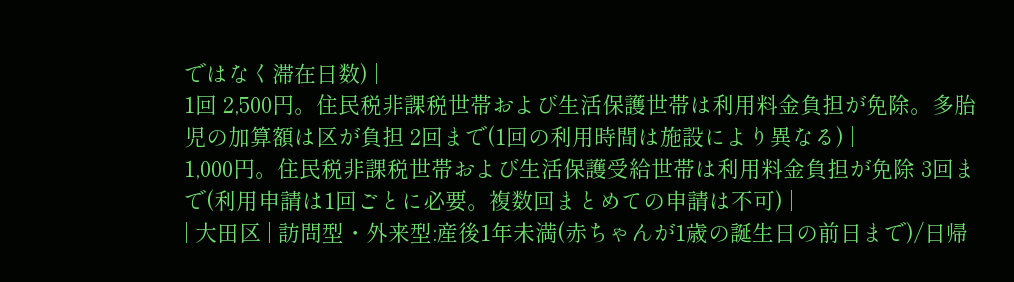ではなく滞在日数) |
1回 2,500円。住民税非課税世帯および生活保護世帯は利用料金負担が免除。多胎児の加算額は区が負担 2回まで(1回の利用時間は施設により異なる) |
1,000円。住民税非課税世帯および生活保護受給世帯は利用料金負担が免除 3回まで(利用申請は1回ごとに必要。複数回まとめての申請は不可) |
| 大田区 | 訪問型・外来型:産後1年未満(赤ちゃんが1歳の誕生日の前日まで)/日帰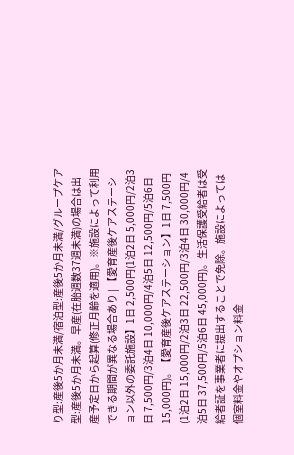り型:産後5か月未満/宿泊型:産後5か月未満/グループケア型:産後5か月未満。早産(在胎週数37週未満)の場合は出産予定日から起算(修正月齢を適用)。※施設によって利用できる期間が異なる場合あり | 【愛育産後ケアステーション以外の委託施設】1日 2,500円(1泊2日 5,000円/2泊3日 7,500円/3泊4日 10,000円/4泊5日 12,500円/5泊6日 15,000円)。【愛育産後ケアステーション】1日 7,500円(1泊2日 15,000円/2泊3日 22,500円/3泊4日 30,000円/4泊5日 37,500円/5泊6日 45,000円)。生活保護受給者は受給者証を事業者に提出することで免除。施設によっては個室料金やオプション料金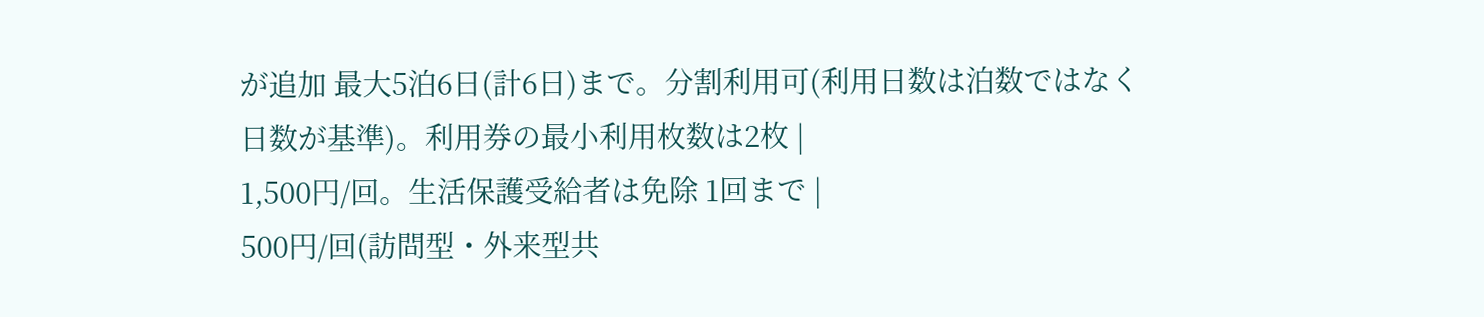が追加 最大5泊6日(計6日)まで。分割利用可(利用日数は泊数ではなく日数が基準)。利用券の最小利用枚数は2枚 |
1,500円/回。生活保護受給者は免除 1回まで |
500円/回(訪問型・外来型共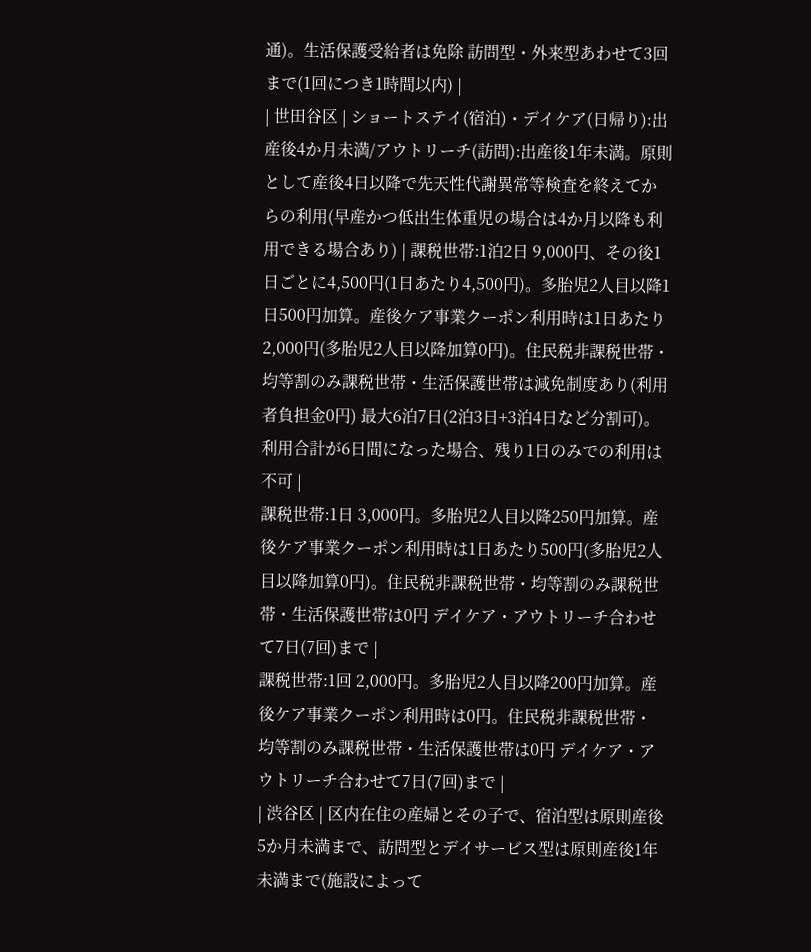通)。生活保護受給者は免除 訪問型・外来型あわせて3回まで(1回につき1時間以内) |
| 世田谷区 | ショートステイ(宿泊)・デイケア(日帰り):出産後4か月未満/アウトリーチ(訪問):出産後1年未満。原則として産後4日以降で先天性代謝異常等検査を終えてからの利用(早産かつ低出生体重児の場合は4か月以降も利用できる場合あり) | 課税世帯:1泊2日 9,000円、その後1日ごとに4,500円(1日あたり4,500円)。多胎児2人目以降1日500円加算。産後ケア事業クーポン利用時は1日あたり2,000円(多胎児2人目以降加算0円)。住民税非課税世帯・均等割のみ課税世帯・生活保護世帯は減免制度あり(利用者負担金0円) 最大6泊7日(2泊3日+3泊4日など分割可)。利用合計が6日間になった場合、残り1日のみでの利用は不可 |
課税世帯:1日 3,000円。多胎児2人目以降250円加算。産後ケア事業クーポン利用時は1日あたり500円(多胎児2人目以降加算0円)。住民税非課税世帯・均等割のみ課税世帯・生活保護世帯は0円 デイケア・アウトリーチ合わせて7日(7回)まで |
課税世帯:1回 2,000円。多胎児2人目以降200円加算。産後ケア事業クーポン利用時は0円。住民税非課税世帯・均等割のみ課税世帯・生活保護世帯は0円 デイケア・アウトリーチ合わせて7日(7回)まで |
| 渋谷区 | 区内在住の産婦とその子で、宿泊型は原則産後5か月未満まで、訪問型とデイサービス型は原則産後1年未満まで(施設によって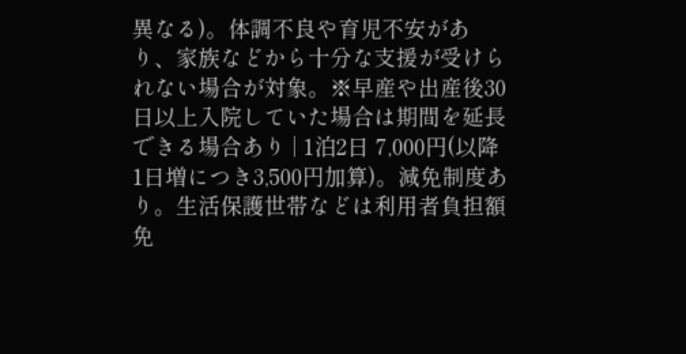異なる)。体調不良や育児不安があり、家族などから十分な支援が受けられない場合が対象。※早産や出産後30日以上入院していた場合は期間を延長できる場合あり | 1泊2日 7,000円(以降1日増につき3,500円加算)。減免制度あり。生活保護世帯などは利用者負担額免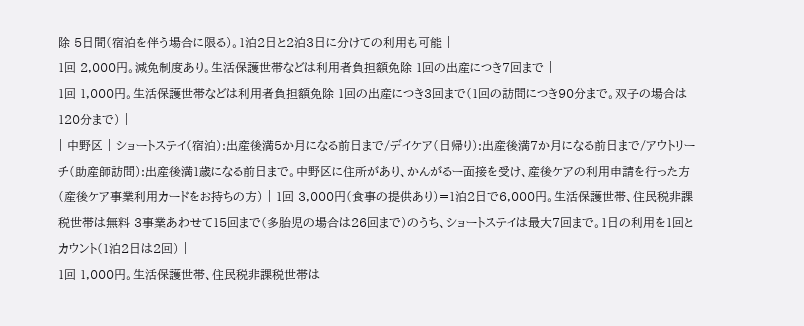除 5日間(宿泊を伴う場合に限る)。1泊2日と2泊3日に分けての利用も可能 |
1回 2,000円。減免制度あり。生活保護世帯などは利用者負担額免除 1回の出産につき7回まで |
1回 1,000円。生活保護世帯などは利用者負担額免除 1回の出産につき3回まで(1回の訪問につき90分まで。双子の場合は120分まで) |
| 中野区 | ショートステイ(宿泊):出産後満5か月になる前日まで/デイケア(日帰り):出産後満7か月になる前日まで/アウトリーチ(助産師訪問):出産後満1歳になる前日まで。中野区に住所があり、かんがるー面接を受け、産後ケアの利用申請を行った方(産後ケア事業利用カードをお持ちの方) | 1回 3,000円(食事の提供あり)=1泊2日で6,000円。生活保護世帯、住民税非課税世帯は無料 3事業あわせて15回まで(多胎児の場合は26回まで)のうち、ショートステイは最大7回まで。1日の利用を1回とカウント(1泊2日は2回) |
1回 1,000円。生活保護世帯、住民税非課税世帯は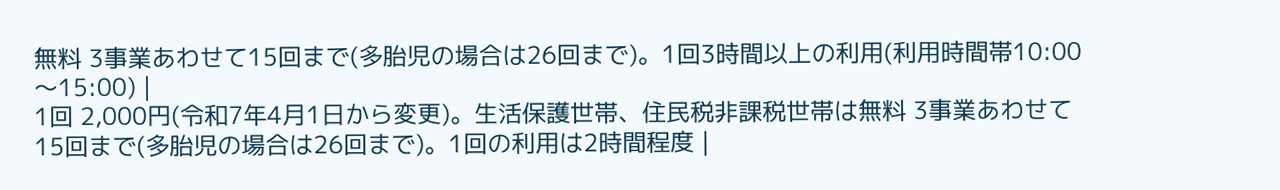無料 3事業あわせて15回まで(多胎児の場合は26回まで)。1回3時間以上の利用(利用時間帯10:00〜15:00) |
1回 2,000円(令和7年4月1日から変更)。生活保護世帯、住民税非課税世帯は無料 3事業あわせて15回まで(多胎児の場合は26回まで)。1回の利用は2時間程度 |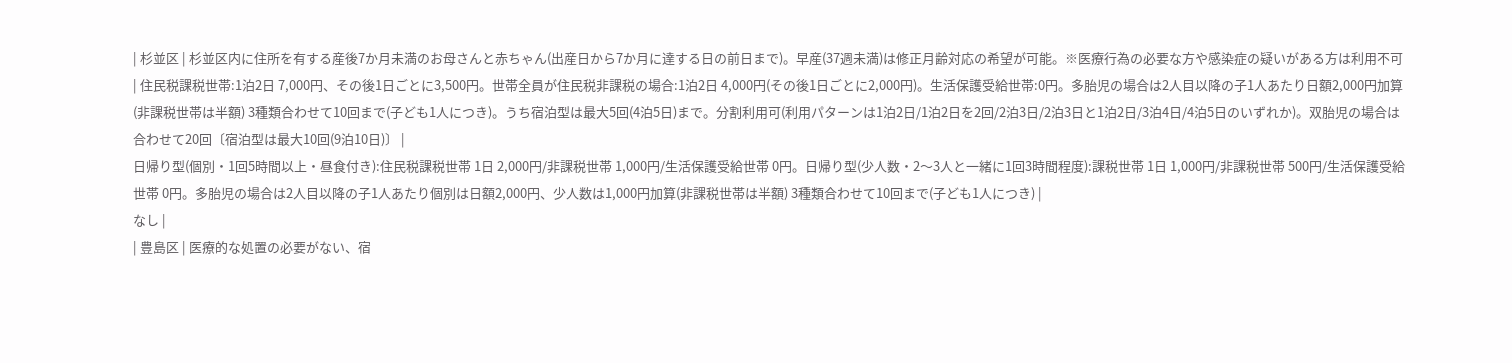| 杉並区 | 杉並区内に住所を有する産後7か月未満のお母さんと赤ちゃん(出産日から7か月に達する日の前日まで)。早産(37週未満)は修正月齢対応の希望が可能。※医療行為の必要な方や感染症の疑いがある方は利用不可 | 住民税課税世帯:1泊2日 7,000円、その後1日ごとに3,500円。世帯全員が住民税非課税の場合:1泊2日 4,000円(その後1日ごとに2,000円)。生活保護受給世帯:0円。多胎児の場合は2人目以降の子1人あたり日額2,000円加算(非課税世帯は半額) 3種類合わせて10回まで(子ども1人につき)。うち宿泊型は最大5回(4泊5日)まで。分割利用可(利用パターンは1泊2日/1泊2日を2回/2泊3日/2泊3日と1泊2日/3泊4日/4泊5日のいずれか)。双胎児の場合は合わせて20回〔宿泊型は最大10回(9泊10日)〕 |
日帰り型(個別・1回5時間以上・昼食付き):住民税課税世帯 1日 2,000円/非課税世帯 1,000円/生活保護受給世帯 0円。日帰り型(少人数・2〜3人と一緒に1回3時間程度):課税世帯 1日 1,000円/非課税世帯 500円/生活保護受給世帯 0円。多胎児の場合は2人目以降の子1人あたり個別は日額2,000円、少人数は1,000円加算(非課税世帯は半額) 3種類合わせて10回まで(子ども1人につき) |
なし |
| 豊島区 | 医療的な処置の必要がない、宿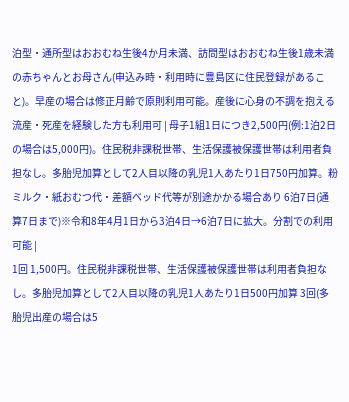泊型・通所型はおおむね生後4か月未満、訪問型はおおむね生後1歳未満の赤ちゃんとお母さん(申込み時・利用時に豊島区に住民登録があること)。早産の場合は修正月齢で原則利用可能。産後に心身の不調を抱える流産・死産を経験した方も利用可 | 母子1組1日につき2,500円(例:1泊2日の場合は5,000円)。住民税非課税世帯、生活保護被保護世帯は利用者負担なし。多胎児加算として2人目以降の乳児1人あたり1日750円加算。粉ミルク・紙おむつ代・差額ベッド代等が別途かかる場合あり 6泊7日(通算7日まで)※令和8年4月1日から3泊4日→6泊7日に拡大。分割での利用可能 |
1回 1,500円。住民税非課税世帯、生活保護被保護世帯は利用者負担なし。多胎児加算として2人目以降の乳児1人あたり1日500円加算 3回(多胎児出産の場合は5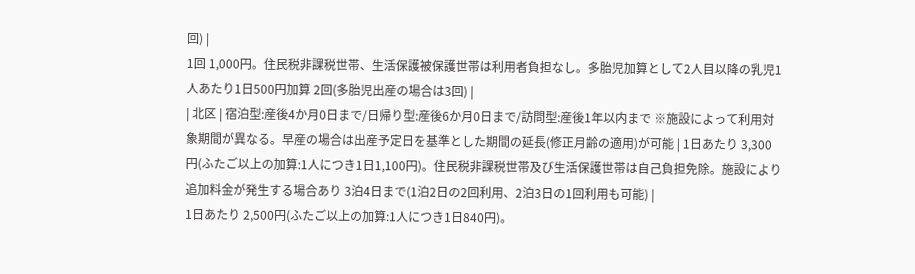回) |
1回 1,000円。住民税非課税世帯、生活保護被保護世帯は利用者負担なし。多胎児加算として2人目以降の乳児1人あたり1日500円加算 2回(多胎児出産の場合は3回) |
| 北区 | 宿泊型:産後4か月0日まで/日帰り型:産後6か月0日まで/訪問型:産後1年以内まで ※施設によって利用対象期間が異なる。早産の場合は出産予定日を基準とした期間の延長(修正月齢の適用)が可能 | 1日あたり 3,300円(ふたご以上の加算:1人につき1日1,100円)。住民税非課税世帯及び生活保護世帯は自己負担免除。施設により追加料金が発生する場合あり 3泊4日まで(1泊2日の2回利用、2泊3日の1回利用も可能) |
1日あたり 2,500円(ふたご以上の加算:1人につき1日840円)。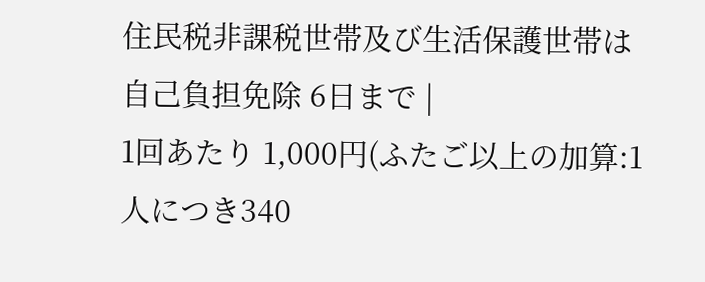住民税非課税世帯及び生活保護世帯は自己負担免除 6日まで |
1回あたり 1,000円(ふたご以上の加算:1人につき340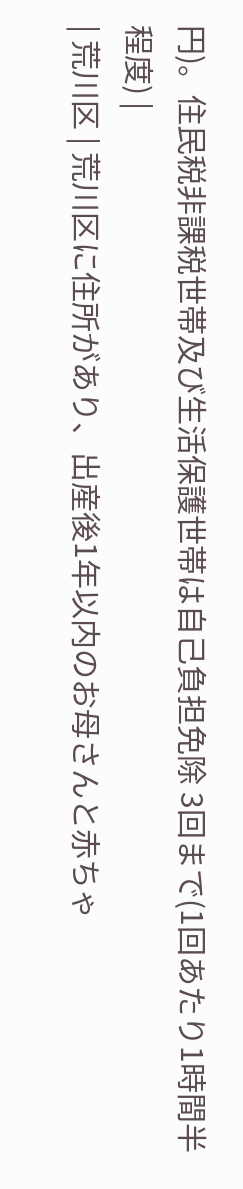円)。住民税非課税世帯及び生活保護世帯は自己負担免除 3回まで(1回あたり1時間半程度) |
| 荒川区 | 荒川区に住所があり、出産後1年以内のお母さんと赤ちゃ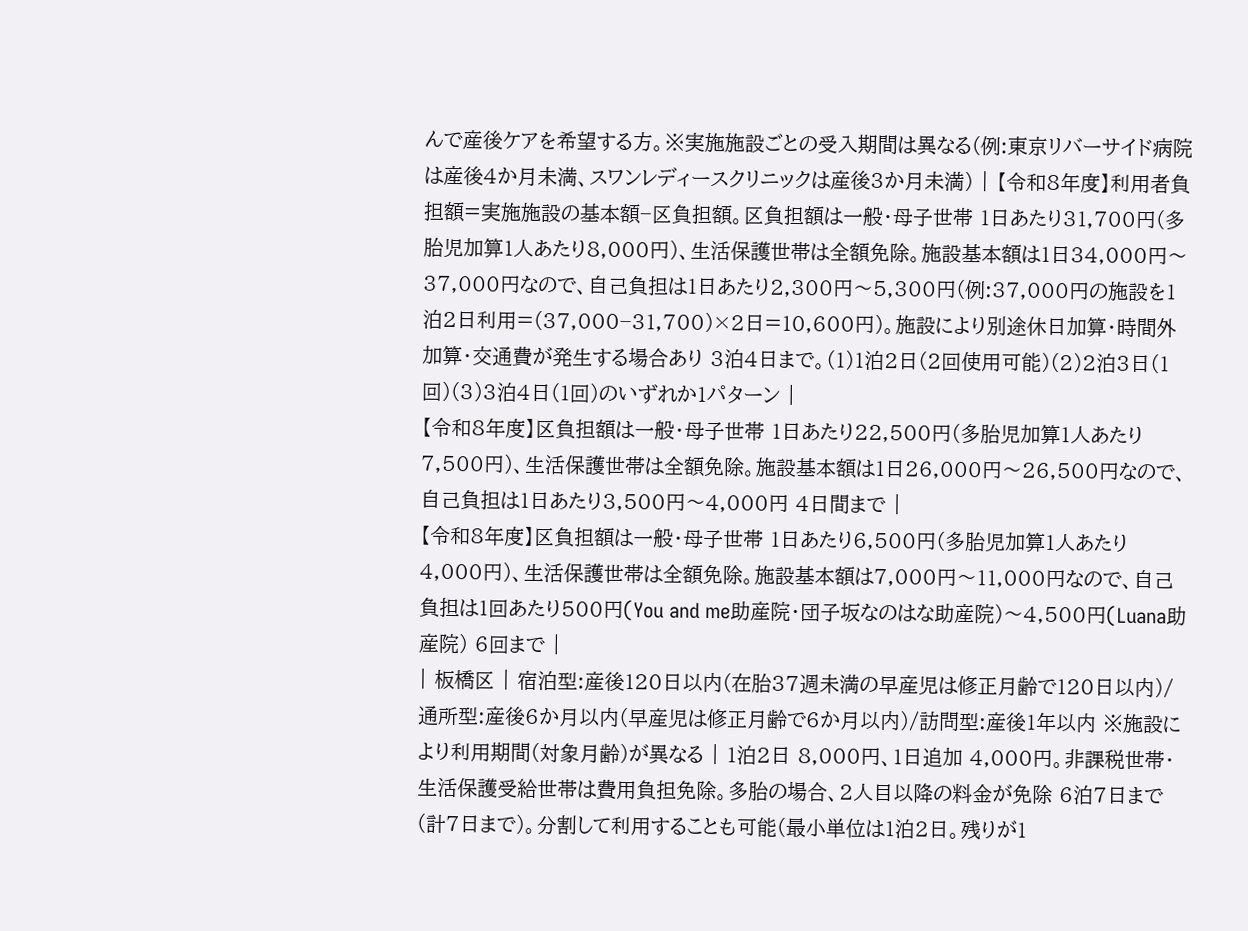んで産後ケアを希望する方。※実施施設ごとの受入期間は異なる(例:東京リバーサイド病院は産後4か月未満、スワンレディースクリニックは産後3か月未満) | 【令和8年度】利用者負担額=実施施設の基本額−区負担額。区負担額は一般・母子世帯 1日あたり31,700円(多胎児加算1人あたり8,000円)、生活保護世帯は全額免除。施設基本額は1日34,000円〜37,000円なので、自己負担は1日あたり2,300円〜5,300円(例:37,000円の施設を1泊2日利用=(37,000−31,700)×2日=10,600円)。施設により別途休日加算・時間外加算・交通費が発生する場合あり 3泊4日まで。(1)1泊2日(2回使用可能)(2)2泊3日(1回)(3)3泊4日(1回)のいずれか1パターン |
【令和8年度】区負担額は一般・母子世帯 1日あたり22,500円(多胎児加算1人あたり7,500円)、生活保護世帯は全額免除。施設基本額は1日26,000円〜26,500円なので、自己負担は1日あたり3,500円〜4,000円 4日間まで |
【令和8年度】区負担額は一般・母子世帯 1日あたり6,500円(多胎児加算1人あたり4,000円)、生活保護世帯は全額免除。施設基本額は7,000円〜11,000円なので、自己負担は1回あたり500円(You and me助産院・団子坂なのはな助産院)〜4,500円(Luana助産院) 6回まで |
| 板橋区 | 宿泊型:産後120日以内(在胎37週未満の早産児は修正月齢で120日以内)/通所型:産後6か月以内(早産児は修正月齢で6か月以内)/訪問型:産後1年以内 ※施設により利用期間(対象月齢)が異なる | 1泊2日 8,000円、1日追加 4,000円。非課税世帯・生活保護受給世帯は費用負担免除。多胎の場合、2人目以降の料金が免除 6泊7日まで(計7日まで)。分割して利用することも可能(最小単位は1泊2日。残りが1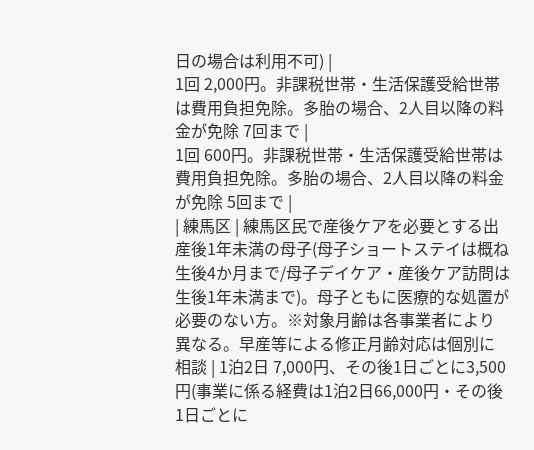日の場合は利用不可) |
1回 2,000円。非課税世帯・生活保護受給世帯は費用負担免除。多胎の場合、2人目以降の料金が免除 7回まで |
1回 600円。非課税世帯・生活保護受給世帯は費用負担免除。多胎の場合、2人目以降の料金が免除 5回まで |
| 練馬区 | 練馬区民で産後ケアを必要とする出産後1年未満の母子(母子ショートステイは概ね生後4か月まで/母子デイケア・産後ケア訪問は生後1年未満まで)。母子ともに医療的な処置が必要のない方。※対象月齢は各事業者により異なる。早産等による修正月齢対応は個別に相談 | 1泊2日 7,000円、その後1日ごとに3,500円(事業に係る経費は1泊2日66,000円・その後1日ごとに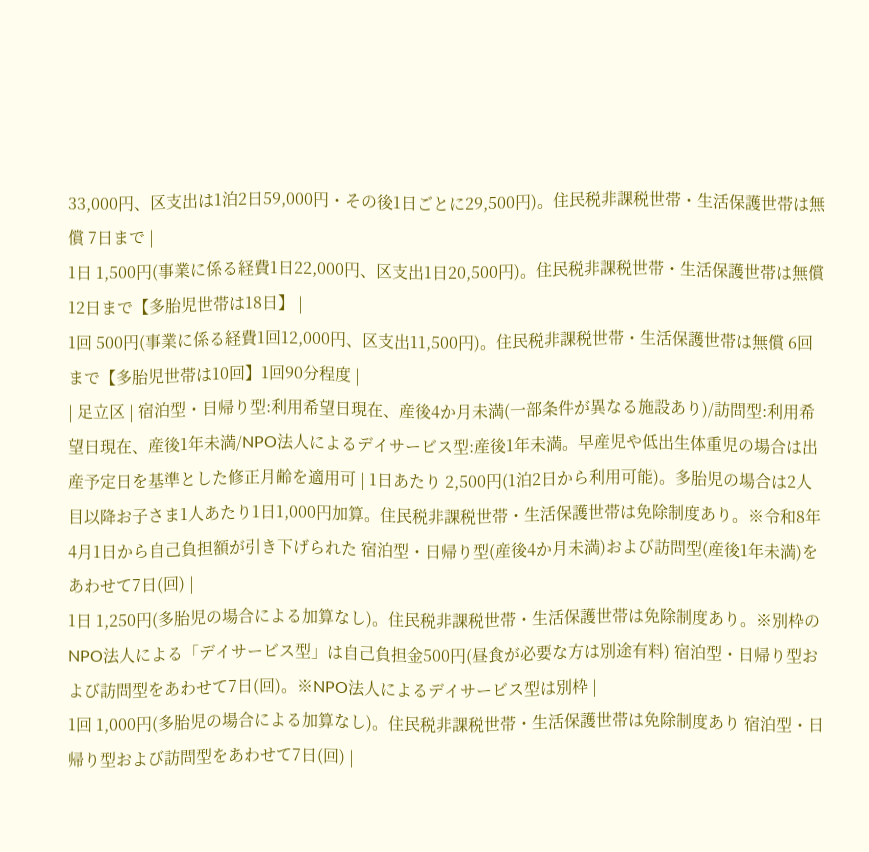33,000円、区支出は1泊2日59,000円・その後1日ごとに29,500円)。住民税非課税世帯・生活保護世帯は無償 7日まで |
1日 1,500円(事業に係る経費1日22,000円、区支出1日20,500円)。住民税非課税世帯・生活保護世帯は無償 12日まで【多胎児世帯は18日】 |
1回 500円(事業に係る経費1回12,000円、区支出11,500円)。住民税非課税世帯・生活保護世帯は無償 6回まで【多胎児世帯は10回】1回90分程度 |
| 足立区 | 宿泊型・日帰り型:利用希望日現在、産後4か月未満(一部条件が異なる施設あり)/訪問型:利用希望日現在、産後1年未満/NPO法人によるデイサービス型:産後1年未満。早産児や低出生体重児の場合は出産予定日を基準とした修正月齢を適用可 | 1日あたり 2,500円(1泊2日から利用可能)。多胎児の場合は2人目以降お子さま1人あたり1日1,000円加算。住民税非課税世帯・生活保護世帯は免除制度あり。※令和8年4月1日から自己負担額が引き下げられた 宿泊型・日帰り型(産後4か月未満)および訪問型(産後1年未満)をあわせて7日(回) |
1日 1,250円(多胎児の場合による加算なし)。住民税非課税世帯・生活保護世帯は免除制度あり。※別枠のNPO法人による「デイサービス型」は自己負担金500円(昼食が必要な方は別途有料) 宿泊型・日帰り型および訪問型をあわせて7日(回)。※NPO法人によるデイサービス型は別枠 |
1回 1,000円(多胎児の場合による加算なし)。住民税非課税世帯・生活保護世帯は免除制度あり 宿泊型・日帰り型および訪問型をあわせて7日(回) |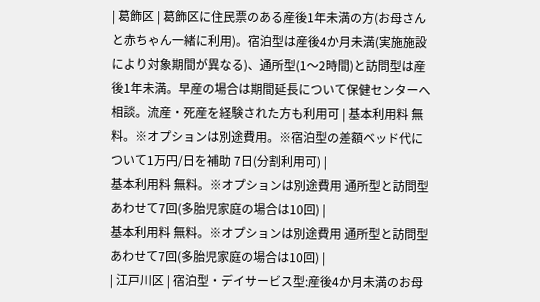| 葛飾区 | 葛飾区に住民票のある産後1年未満の方(お母さんと赤ちゃん一緒に利用)。宿泊型は産後4か月未満(実施施設により対象期間が異なる)、通所型(1〜2時間)と訪問型は産後1年未満。早産の場合は期間延長について保健センターへ相談。流産・死産を経験された方も利用可 | 基本利用料 無料。※オプションは別途費用。※宿泊型の差額ベッド代について1万円/日を補助 7日(分割利用可) |
基本利用料 無料。※オプションは別途費用 通所型と訪問型あわせて7回(多胎児家庭の場合は10回) |
基本利用料 無料。※オプションは別途費用 通所型と訪問型あわせて7回(多胎児家庭の場合は10回) |
| 江戸川区 | 宿泊型・デイサービス型:産後4か月未満のお母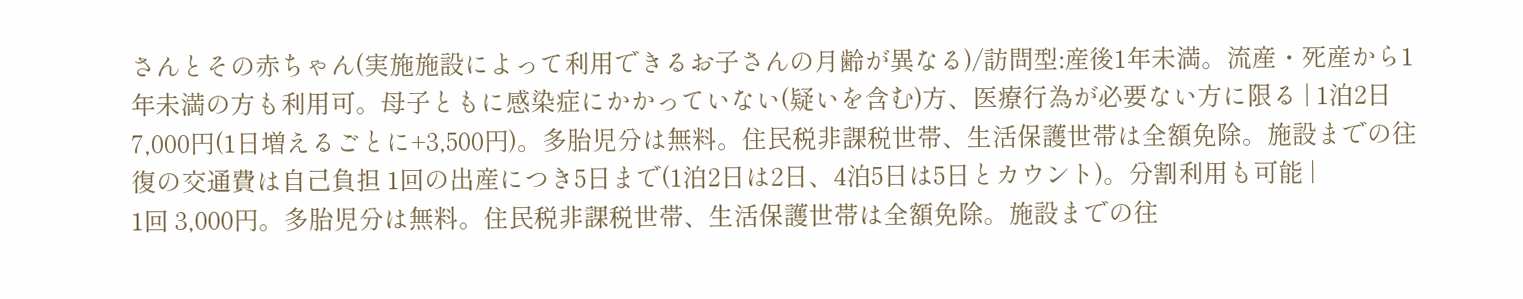さんとその赤ちゃん(実施施設によって利用できるお子さんの月齢が異なる)/訪問型:産後1年未満。流産・死産から1年未満の方も利用可。母子ともに感染症にかかっていない(疑いを含む)方、医療行為が必要ない方に限る | 1泊2日 7,000円(1日増えるごとに+3,500円)。多胎児分は無料。住民税非課税世帯、生活保護世帯は全額免除。施設までの往復の交通費は自己負担 1回の出産につき5日まで(1泊2日は2日、4泊5日は5日とカウント)。分割利用も可能 |
1回 3,000円。多胎児分は無料。住民税非課税世帯、生活保護世帯は全額免除。施設までの往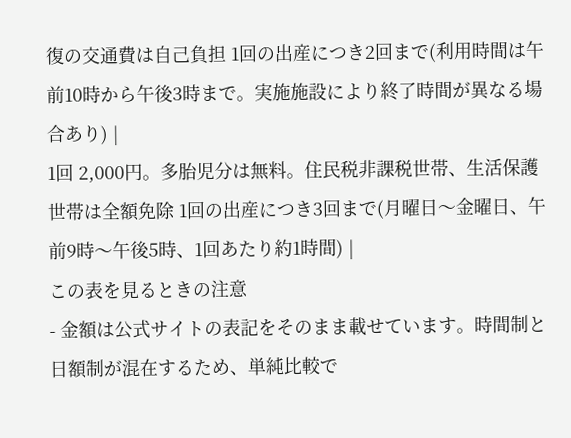復の交通費は自己負担 1回の出産につき2回まで(利用時間は午前10時から午後3時まで。実施施設により終了時間が異なる場合あり) |
1回 2,000円。多胎児分は無料。住民税非課税世帯、生活保護世帯は全額免除 1回の出産につき3回まで(月曜日〜金曜日、午前9時〜午後5時、1回あたり約1時間) |
この表を見るときの注意
- 金額は公式サイトの表記をそのまま載せています。時間制と日額制が混在するため、単純比較で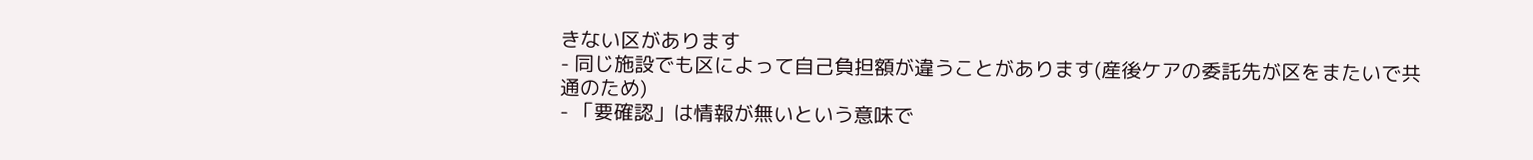きない区があります
- 同じ施設でも区によって自己負担額が違うことがあります(産後ケアの委託先が区をまたいで共通のため)
- 「要確認」は情報が無いという意味で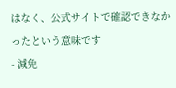はなく、公式サイトで確認できなかったという意味です
- 減免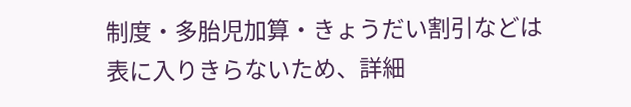制度・多胎児加算・きょうだい割引などは表に入りきらないため、詳細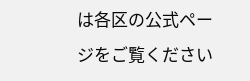は各区の公式ページをご覧ください